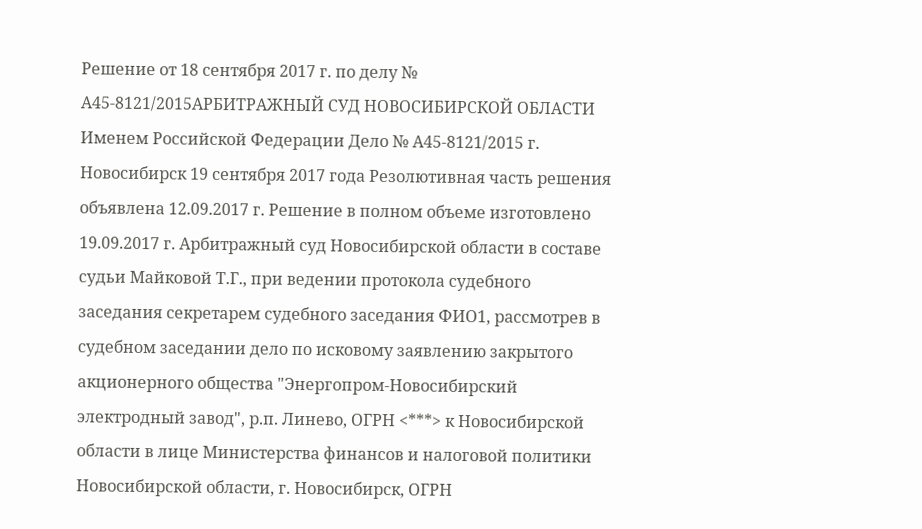Решение от 18 сентября 2017 г. по делу № А45-8121/2015АРБИТРАЖНЫЙ СУД НОВОСИБИРСКОЙ ОБЛАСТИ Именем Российской Федерации Дело № А45-8121/2015 г. Новосибирск 19 сентября 2017 года Резолютивная часть решения объявлена 12.09.2017 г. Решение в полном объеме изготовлено 19.09.2017 г. Арбитражный суд Новосибирской области в составе судьи Майковой Т.Г., при ведении протокола судебного заседания секретарем судебного заседания ФИО1, рассмотрев в судебном заседании дело по исковому заявлению закрытого акционерного общества "Энергопром-Новосибирский электродный завод", р.п. Линево, ОГРН <***> к Новосибирской области в лице Министерства финансов и налоговой политики Новосибирской области, г. Новосибирск, ОГРН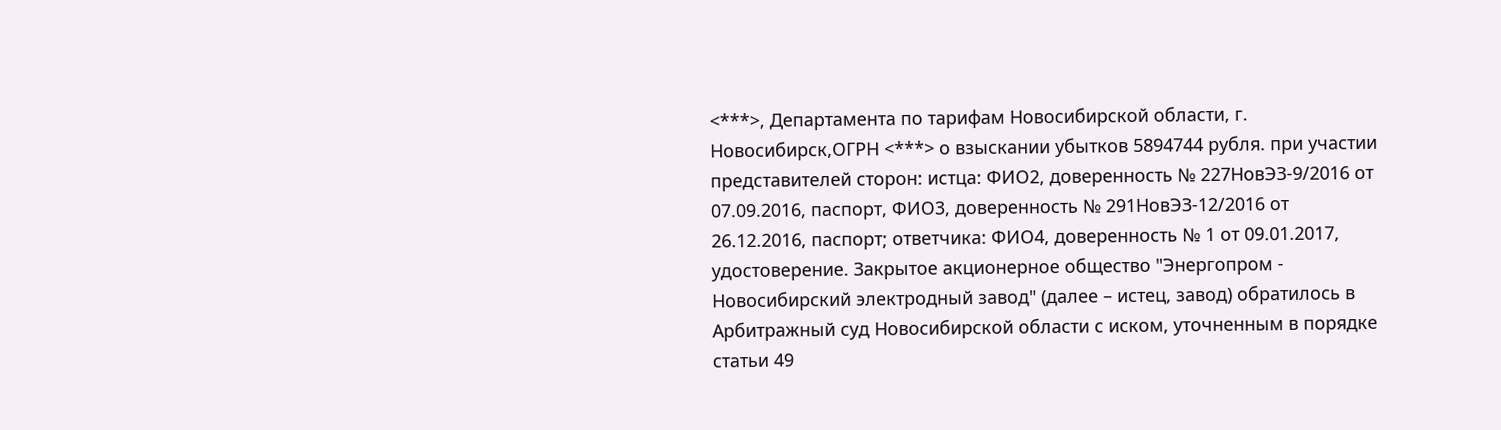<***>, Департамента по тарифам Новосибирской области, г. Новосибирск,ОГРН <***> о взыскании убытков 5894744 рубля. при участии представителей сторон: истца: ФИО2, доверенность № 227НовЭЗ-9/2016 от 07.09.2016, паспорт, ФИО3, доверенность № 291НовЭЗ-12/2016 от 26.12.2016, паспорт; ответчика: ФИО4, доверенность № 1 от 09.01.2017, удостоверение. Закрытое акционерное общество "Энергопром - Новосибирский электродный завод" (далее – истец, завод) обратилось в Арбитражный суд Новосибирской области с иском, уточненным в порядке статьи 49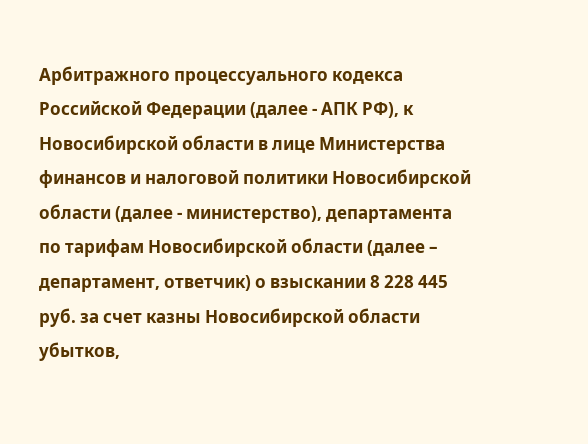Арбитражного процессуального кодекса Российской Федерации (далее - АПК РФ), к Новосибирской области в лице Министерства финансов и налоговой политики Новосибирской области (далее - министерство), департамента по тарифам Новосибирской области (далее – департамент, ответчик) о взыскании 8 228 445 руб. за счет казны Новосибирской области убытков,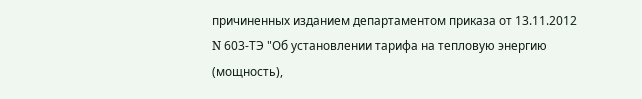причиненных изданием департаментом приказа от 13.11.2012 N 603-ТЭ "Об установлении тарифа на тепловую энергию (мощность),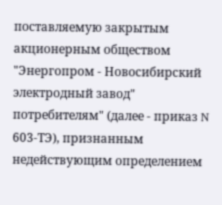поставляемую закрытым акционерным обществом "Энергопром - Новосибирский электродный завод" потребителям" (далее - приказ N 603-ТЭ), признанным недействующим определением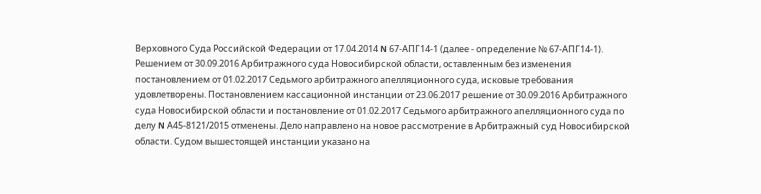Верховного Суда Российской Федерации от 17.04.2014 N 67-АПГ14-1 (далее - определение № 67-АПГ14-1). Решением от 30.09.2016 Арбитражного суда Новосибирской области, оставленным без изменения постановлением от 01.02.2017 Седьмого арбитражного апелляционного суда, исковые требования удовлетворены. Постановлением кассационной инстанции от 23.06.2017 решение от 30.09.2016 Арбитражного суда Новосибирской области и постановление от 01.02.2017 Седьмого арбитражного апелляционного суда по делу N А45-8121/2015 отменены. Дело направлено на новое рассмотрение в Арбитражный суд Новосибирской области. Судом вышестоящей инстанции указано на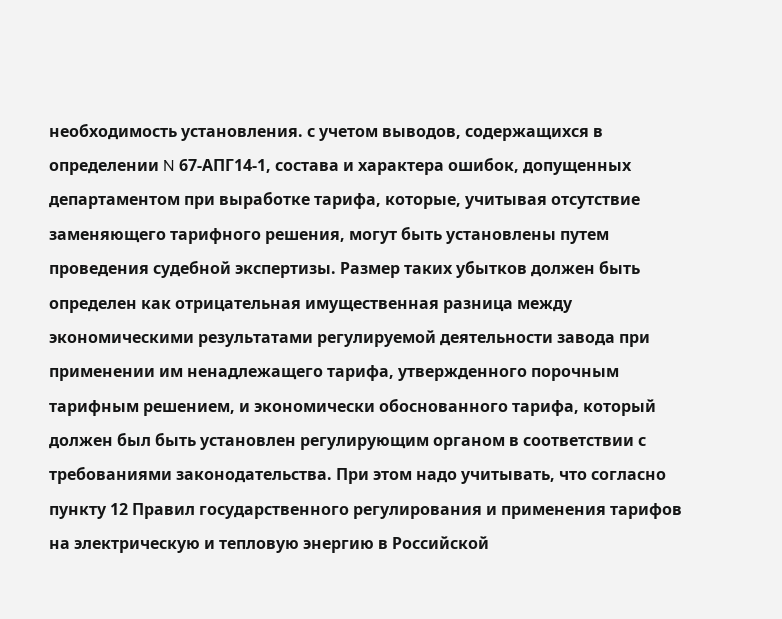необходимость установления. с учетом выводов, содержащихся в определении N 67-АПГ14-1, состава и характера ошибок, допущенных департаментом при выработке тарифа, которые, учитывая отсутствие заменяющего тарифного решения, могут быть установлены путем проведения судебной экспертизы. Размер таких убытков должен быть определен как отрицательная имущественная разница между экономическими результатами регулируемой деятельности завода при применении им ненадлежащего тарифа, утвержденного порочным тарифным решением, и экономически обоснованного тарифа, который должен был быть установлен регулирующим органом в соответствии с требованиями законодательства. При этом надо учитывать, что согласно пункту 12 Правил государственного регулирования и применения тарифов на электрическую и тепловую энергию в Российской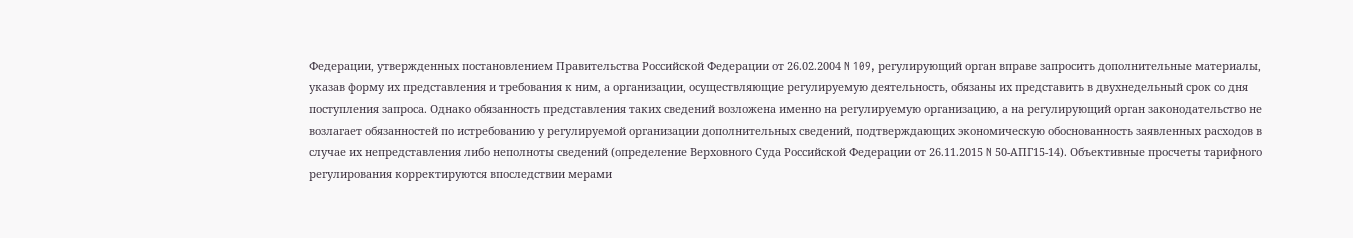Федерации, утвержденных постановлением Правительства Российской Федерации от 26.02.2004 N 109, регулирующий орган вправе запросить дополнительные материалы, указав форму их представления и требования к ним, а организации, осуществляющие регулируемую деятельность, обязаны их представить в двухнедельный срок со дня поступления запроса. Однако обязанность представления таких сведений возложена именно на регулируемую организацию, а на регулирующий орган законодательство не возлагает обязанностей по истребованию у регулируемой организации дополнительных сведений, подтверждающих экономическую обоснованность заявленных расходов в случае их непредставления либо неполноты сведений (определение Верховного Суда Российской Федерации от 26.11.2015 N 50-АПГ15-14). Объективные просчеты тарифного регулирования корректируются впоследствии мерами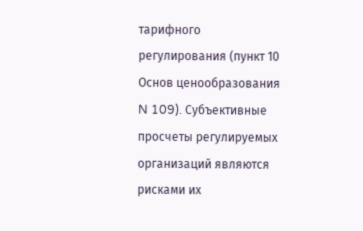тарифного регулирования (пункт 10 Основ ценообразования N 109). Субъективные просчеты регулируемых организаций являются рисками их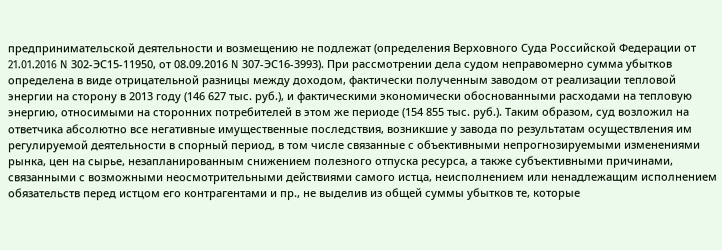предпринимательской деятельности и возмещению не подлежат (определения Верховного Суда Российской Федерации от 21.01.2016 N 302-ЭС15-11950, от 08.09.2016 N 307-ЭС16-3993). При рассмотрении дела судом неправомерно сумма убытков определена в виде отрицательной разницы между доходом, фактически полученным заводом от реализации тепловой энергии на сторону в 2013 году (146 627 тыс. руб.), и фактическими экономически обоснованными расходами на тепловую энергию, относимыми на сторонних потребителей в этом же периоде (154 855 тыс. руб.). Таким образом, суд возложил на ответчика абсолютно все негативные имущественные последствия, возникшие у завода по результатам осуществления им регулируемой деятельности в спорный период, в том числе связанные с объективными непрогнозируемыми изменениями рынка, цен на сырье, незапланированным снижением полезного отпуска ресурса, а также субъективными причинами, связанными с возможными неосмотрительными действиями самого истца, неисполнением или ненадлежащим исполнением обязательств перед истцом его контрагентами и пр., не выделив из общей суммы убытков те, которые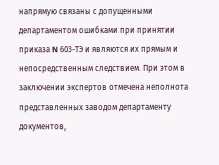напрямую связаны с допущенными департаментом ошибками при принятии приказа N 603-ТЭ и являются их прямым и непосредственным следствием. При этом в заключении экспертов отмечена неполнота представленных заводом департаменту документов,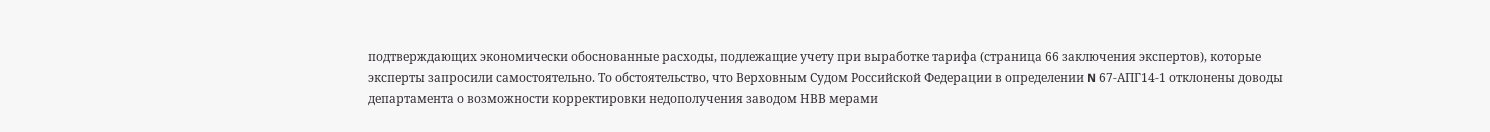подтверждающих экономически обоснованные расходы, подлежащие учету при выработке тарифа (страница 66 заключения экспертов), которые эксперты запросили самостоятельно. То обстоятельство, что Верховным Судом Российской Федерации в определении N 67-АПГ14-1 отклонены доводы департамента о возможности корректировки недополучения заводом НВВ мерами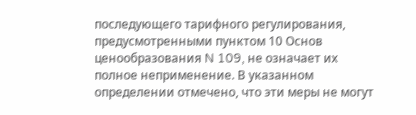последующего тарифного регулирования, предусмотренными пунктом 10 Основ ценообразования N 109, не означает их полное неприменение. В указанном определении отмечено, что эти меры не могут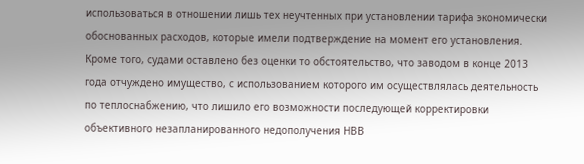использоваться в отношении лишь тех неучтенных при установлении тарифа экономически обоснованных расходов, которые имели подтверждение на момент его установления. Кроме того, судами оставлено без оценки то обстоятельство, что заводом в конце 2013 года отчуждено имущество, с использованием которого им осуществлялась деятельность по теплоснабжению, что лишило его возможности последующей корректировки объективного незапланированного недополучения НВВ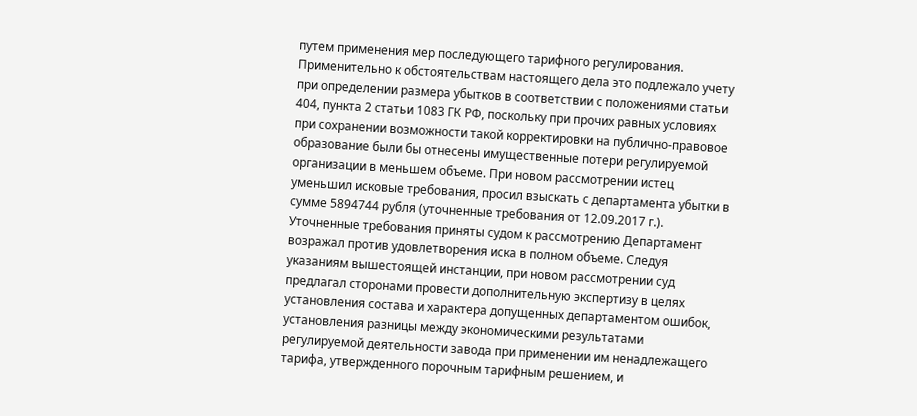путем применения мер последующего тарифного регулирования. Применительно к обстоятельствам настоящего дела это подлежало учету при определении размера убытков в соответствии с положениями статьи 404, пункта 2 статьи 1083 ГК РФ, поскольку при прочих равных условиях при сохранении возможности такой корректировки на публично-правовое образование были бы отнесены имущественные потери регулируемой организации в меньшем объеме. При новом рассмотрении истец уменьшил исковые требования, просил взыскать с департамента убытки в сумме 5894744 рубля (уточненные требования от 12.09.2017 г.). Уточненные требования приняты судом к рассмотрению Департамент возражал против удовлетворения иска в полном объеме. Следуя указаниям вышестоящей инстанции, при новом рассмотрении суд предлагал сторонами провести дополнительную экспертизу в целях установления состава и характера допущенных департаментом ошибок, установления разницы между экономическими результатами регулируемой деятельности завода при применении им ненадлежащего тарифа, утвержденного порочным тарифным решением, и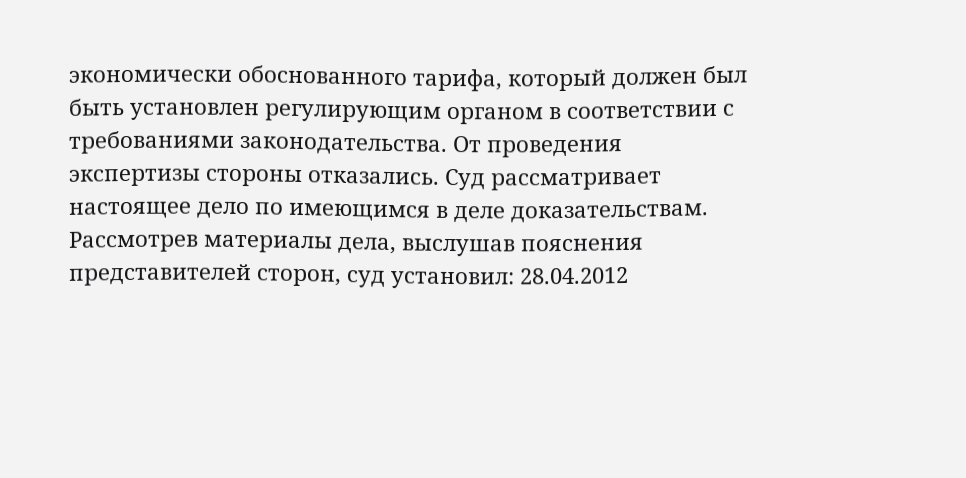экономически обоснованного тарифа, который должен был быть установлен регулирующим органом в соответствии с требованиями законодательства. От проведения экспертизы стороны отказались. Суд рассматривает настоящее дело по имеющимся в деле доказательствам. Рассмотрев материалы дела, выслушав пояснения представителей сторон, суд установил: 28.04.2012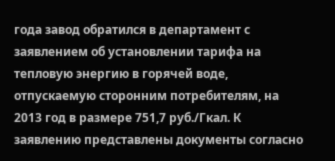года завод обратился в департамент с заявлением об установлении тарифа на тепловую энергию в горячей воде, отпускаемую сторонним потребителям, на 2013 год в размере 751,7 руб./Гкал. К заявлению представлены документы согласно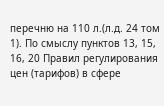перечню на 110 л.(л.д. 24 том 1). По смыслу пунктов 13, 15, 16, 20 Правил регулирования цен (тарифов) в сфере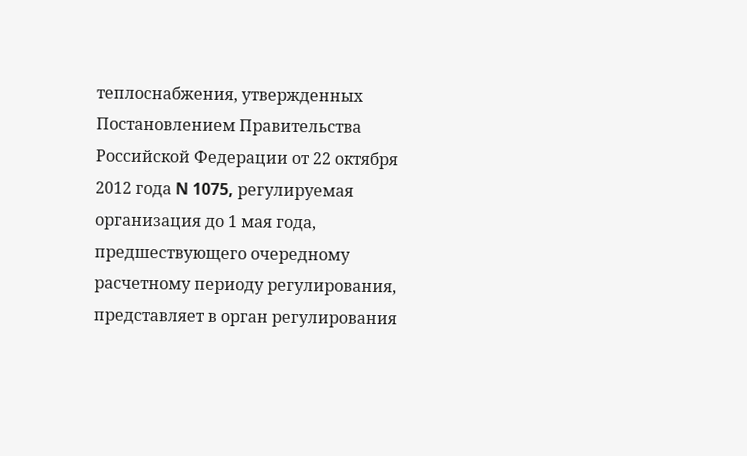теплоснабжения, утвержденных Постановлением Правительства Российской Федерации от 22 октября 2012 года N 1075, регулируемая организация до 1 мая года, предшествующего очередному расчетному периоду регулирования, представляет в орган регулирования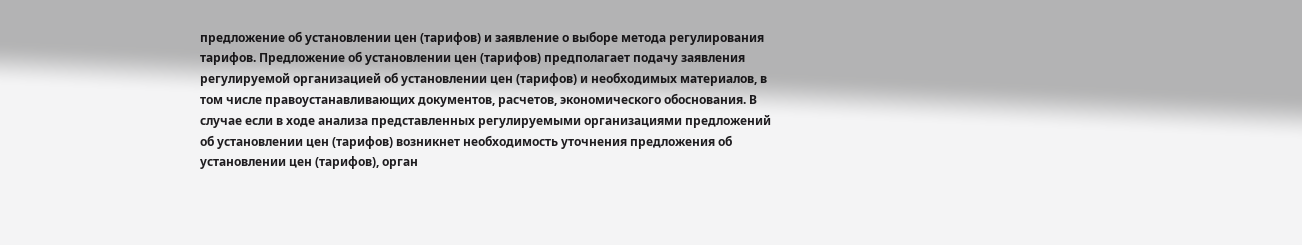предложение об установлении цен (тарифов) и заявление о выборе метода регулирования тарифов. Предложение об установлении цен (тарифов) предполагает подачу заявления регулируемой организацией об установлении цен (тарифов) и необходимых материалов, в том числе правоустанавливающих документов, расчетов, экономического обоснования. В случае если в ходе анализа представленных регулируемыми организациями предложений об установлении цен (тарифов) возникнет необходимость уточнения предложения об установлении цен (тарифов), орган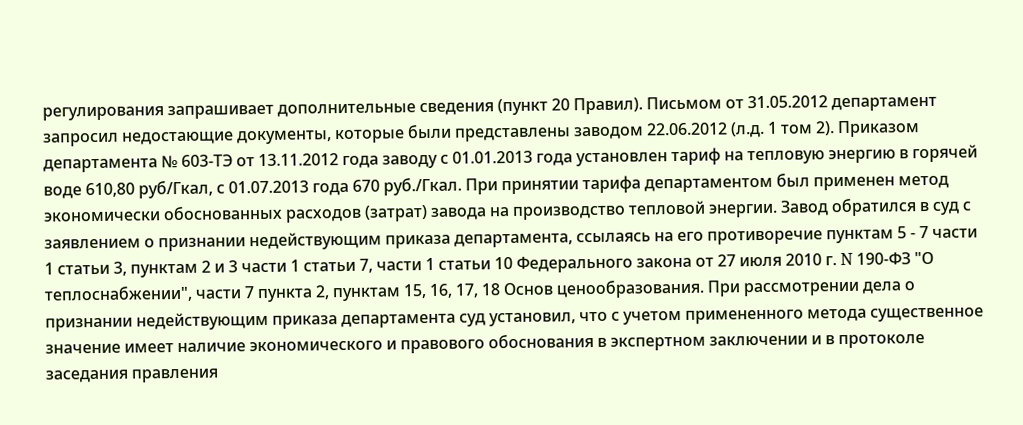регулирования запрашивает дополнительные сведения (пункт 20 Правил). Письмом от 31.05.2012 департамент запросил недостающие документы, которые были представлены заводом 22.06.2012 (л.д. 1 том 2). Приказом департамента № 603-ТЭ от 13.11.2012 года заводу с 01.01.2013 года установлен тариф на тепловую энергию в горячей воде 610,80 руб/Гкал, с 01.07.2013 года 670 руб./Гкал. При принятии тарифа департаментом был применен метод экономически обоснованных расходов (затрат) завода на производство тепловой энергии. Завод обратился в суд с заявлением о признании недействующим приказа департамента, ссылаясь на его противоречие пунктам 5 - 7 части 1 статьи 3, пунктам 2 и 3 части 1 статьи 7, части 1 статьи 10 Федерального закона от 27 июля 2010 г. N 190-ФЗ "О теплоснабжении", части 7 пункта 2, пунктам 15, 16, 17, 18 Основ ценообразования. При рассмотрении дела о признании недействующим приказа департамента суд установил, что с учетом примененного метода существенное значение имеет наличие экономического и правового обоснования в экспертном заключении и в протоколе заседания правления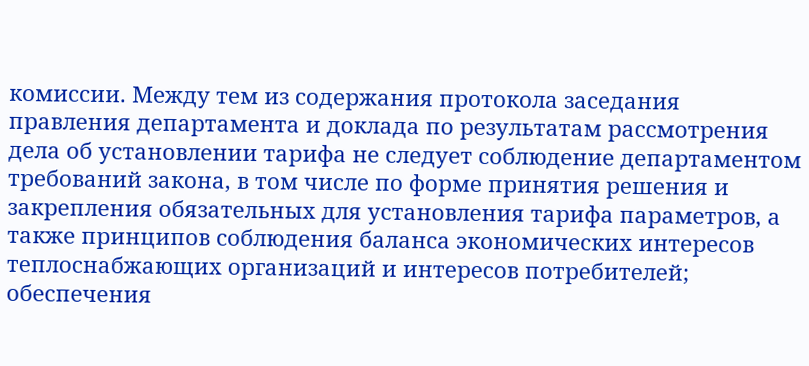комиссии. Между тем из содержания протокола заседания правления департамента и доклада по результатам рассмотрения дела об установлении тарифа не следует соблюдение департаментом требований закона, в том числе по форме принятия решения и закрепления обязательных для установления тарифа параметров, а также принципов соблюдения баланса экономических интересов теплоснабжающих организаций и интересов потребителей; обеспечения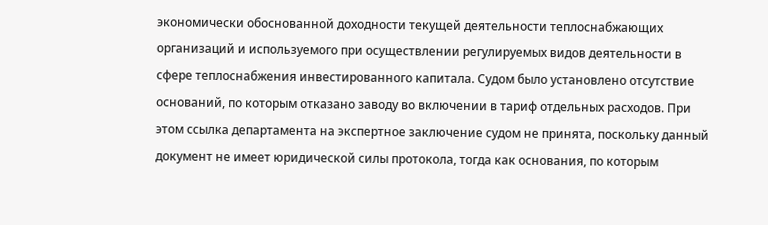экономически обоснованной доходности текущей деятельности теплоснабжающих организаций и используемого при осуществлении регулируемых видов деятельности в сфере теплоснабжения инвестированного капитала. Судом было установлено отсутствие оснований, по которым отказано заводу во включении в тариф отдельных расходов. При этом ссылка департамента на экспертное заключение судом не принята, поскольку данный документ не имеет юридической силы протокола, тогда как основания, по которым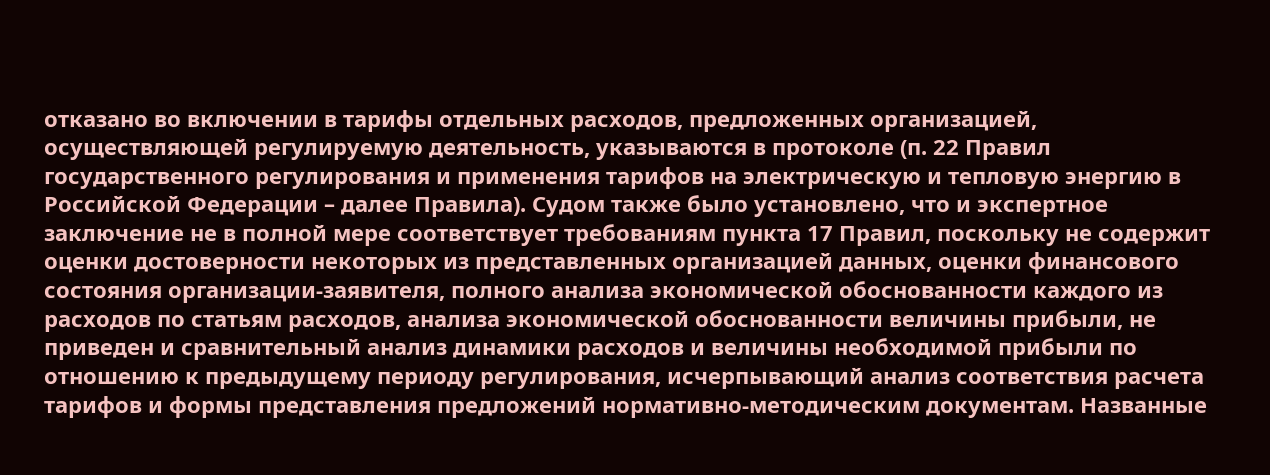отказано во включении в тарифы отдельных расходов, предложенных организацией, осуществляющей регулируемую деятельность, указываются в протоколе (п. 22 Правил государственного регулирования и применения тарифов на электрическую и тепловую энергию в Российской Федерации – далее Правила). Судом также было установлено, что и экспертное заключение не в полной мере соответствует требованиям пункта 17 Правил, поскольку не содержит оценки достоверности некоторых из представленных организацией данных, оценки финансового состояния организации-заявителя, полного анализа экономической обоснованности каждого из расходов по статьям расходов, анализа экономической обоснованности величины прибыли, не приведен и сравнительный анализ динамики расходов и величины необходимой прибыли по отношению к предыдущему периоду регулирования, исчерпывающий анализ соответствия расчета тарифов и формы представления предложений нормативно-методическим документам. Названные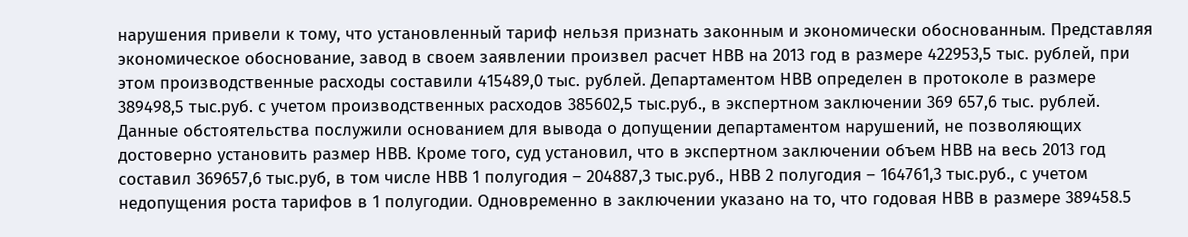нарушения привели к тому, что установленный тариф нельзя признать законным и экономически обоснованным. Представляя экономическое обоснование, завод в своем заявлении произвел расчет НВВ на 2013 год в размере 422953,5 тыс. рублей, при этом производственные расходы составили 415489,0 тыс. рублей. Департаментом НВВ определен в протоколе в размере 389498,5 тыс.руб. с учетом производственных расходов 385602,5 тыс.руб., в экспертном заключении 369 657,6 тыс. рублей. Данные обстоятельства послужили основанием для вывода о допущении департаментом нарушений, не позволяющих достоверно установить размер НВВ. Кроме того, суд установил, что в экспертном заключении объем НВВ на весь 2013 год составил 369657,6 тыс.руб, в том числе НВВ 1 полугодия – 204887,3 тыс.руб., НВВ 2 полугодия – 164761,3 тыс.руб., с учетом недопущения роста тарифов в 1 полугодии. Одновременно в заключении указано на то, что годовая НВВ в размере 389458.5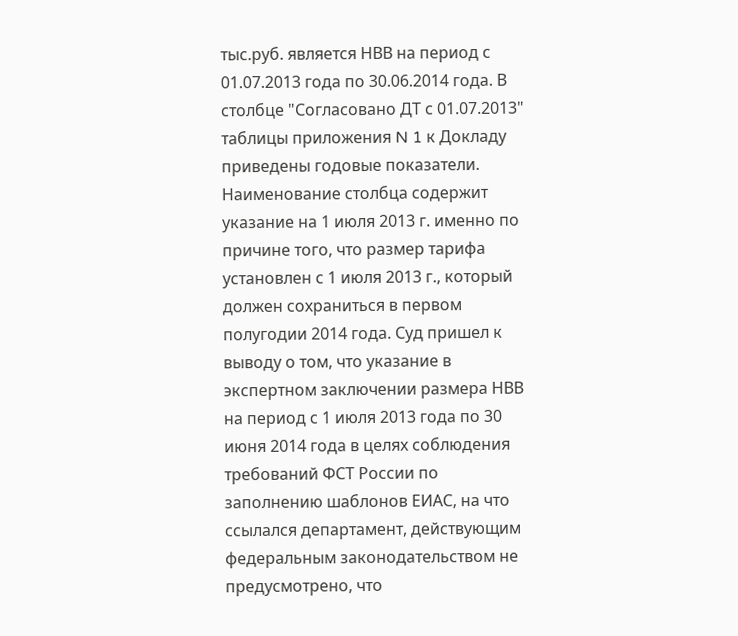тыс.руб. является НВВ на период с 01.07.2013 года по 30.06.2014 года. В столбце "Согласовано ДТ с 01.07.2013" таблицы приложения N 1 к Докладу приведены годовые показатели. Наименование столбца содержит указание на 1 июля 2013 г. именно по причине того, что размер тарифа установлен с 1 июля 2013 г., который должен сохраниться в первом полугодии 2014 года. Суд пришел к выводу о том, что указание в экспертном заключении размера НВВ на период с 1 июля 2013 года по 30 июня 2014 года в целях соблюдения требований ФСТ России по заполнению шаблонов ЕИАС, на что ссылался департамент, действующим федеральным законодательством не предусмотрено, что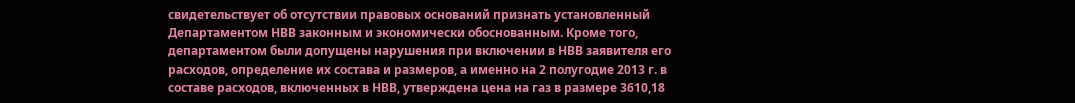свидетельствует об отсутствии правовых оснований признать установленный Департаментом НВВ законным и экономически обоснованным. Кроме того, департаментом были допущены нарушения при включении в НВВ заявителя его расходов, определение их состава и размеров, а именно на 2 полугодие 2013 г. в составе расходов, включенных в НВВ, утверждена цена на газ в размере 3610,18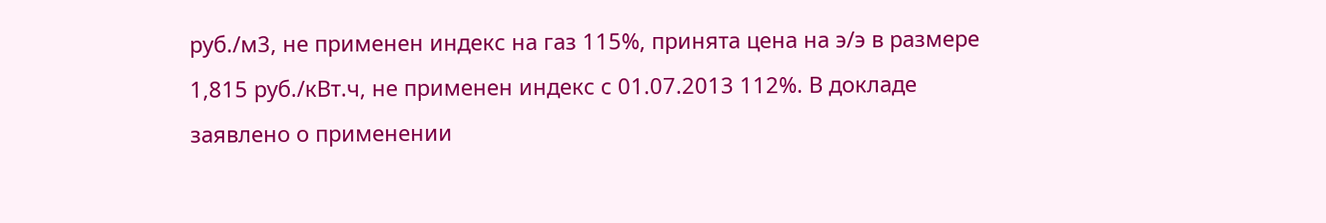руб./м3, не применен индекс на газ 115%, принята цена на э/э в размере 1,815 руб./кВт.ч, не применен индекс с 01.07.2013 112%. В докладе заявлено о применении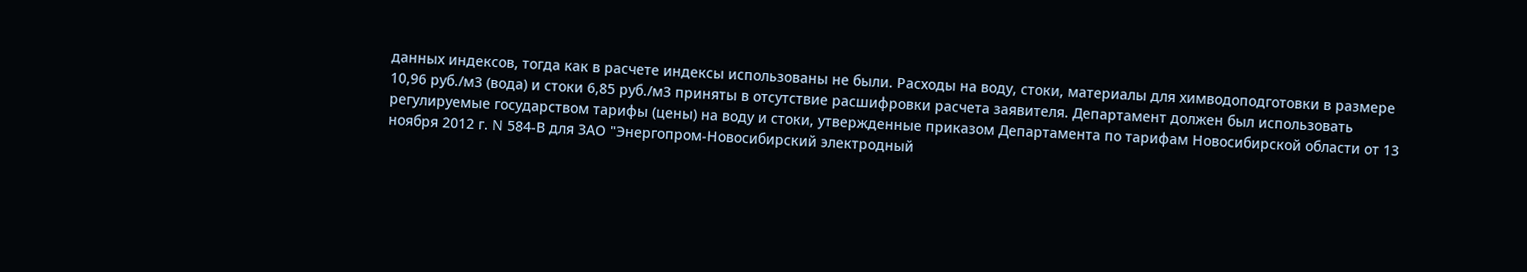данных индексов, тогда как в расчете индексы использованы не были. Расходы на воду, стоки, материалы для химводоподготовки в размере 10,96 руб./м3 (вода) и стоки 6,85 руб./м3 приняты в отсутствие расшифровки расчета заявителя. Департамент должен был использовать регулируемые государством тарифы (цены) на воду и стоки, утвержденные приказом Департамента по тарифам Новосибирской области от 13 ноября 2012 г. N 584-В для ЗАО "Энергопром-Новосибирский электродный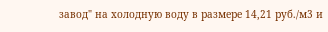завод" на холодную воду в размере 14,21 руб./м3 и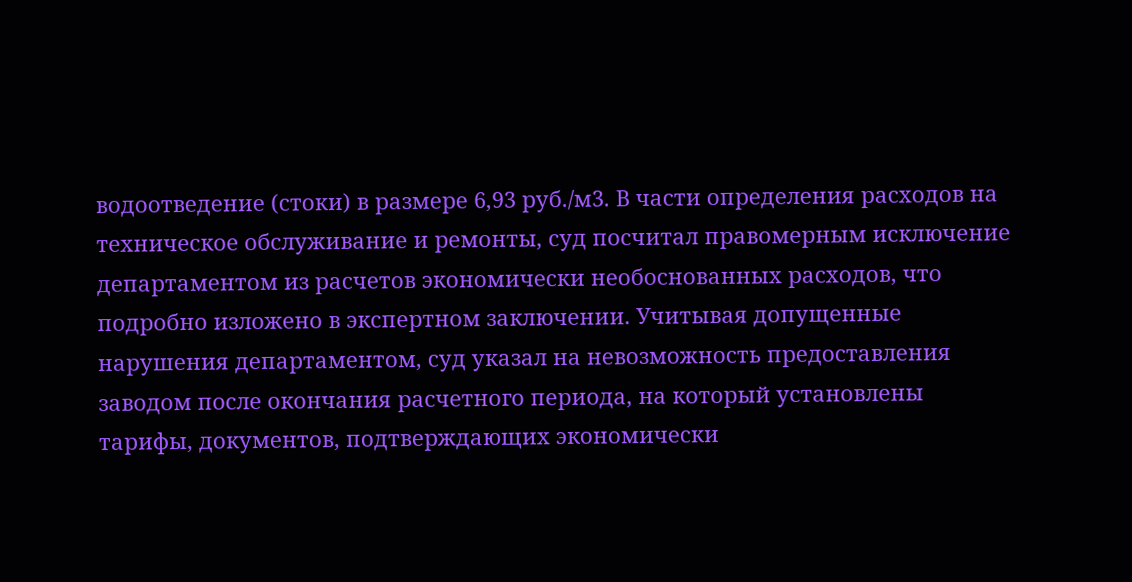водоотведение (стоки) в размере 6,93 руб./м3. В части определения расходов на техническое обслуживание и ремонты, суд посчитал правомерным исключение департаментом из расчетов экономически необоснованных расходов, что подробно изложено в экспертном заключении. Учитывая допущенные нарушения департаментом, суд указал на невозможность предоставления заводом после окончания расчетного периода, на который установлены тарифы, документов, подтверждающих экономически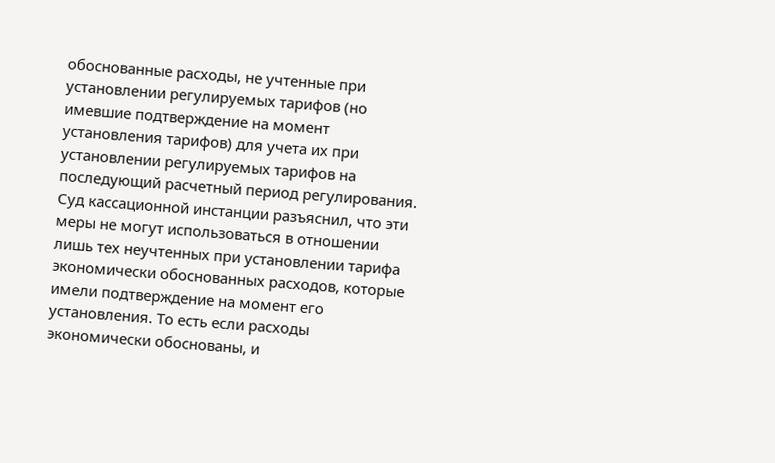обоснованные расходы, не учтенные при установлении регулируемых тарифов (но имевшие подтверждение на момент установления тарифов) для учета их при установлении регулируемых тарифов на последующий расчетный период регулирования. Суд кассационной инстанции разъяснил, что эти меры не могут использоваться в отношении лишь тех неучтенных при установлении тарифа экономически обоснованных расходов, которые имели подтверждение на момент его установления. То есть если расходы экономически обоснованы, и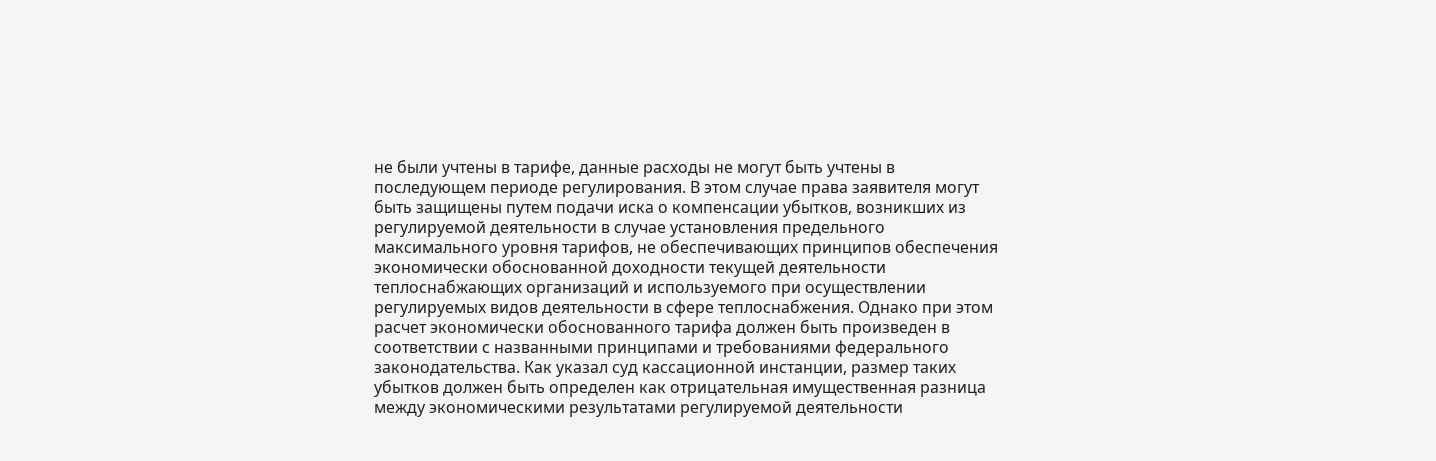не были учтены в тарифе, данные расходы не могут быть учтены в последующем периоде регулирования. В этом случае права заявителя могут быть защищены путем подачи иска о компенсации убытков, возникших из регулируемой деятельности в случае установления предельного максимального уровня тарифов, не обеспечивающих принципов обеспечения экономически обоснованной доходности текущей деятельности теплоснабжающих организаций и используемого при осуществлении регулируемых видов деятельности в сфере теплоснабжения. Однако при этом расчет экономически обоснованного тарифа должен быть произведен в соответствии с названными принципами и требованиями федерального законодательства. Как указал суд кассационной инстанции, размер таких убытков должен быть определен как отрицательная имущественная разница между экономическими результатами регулируемой деятельности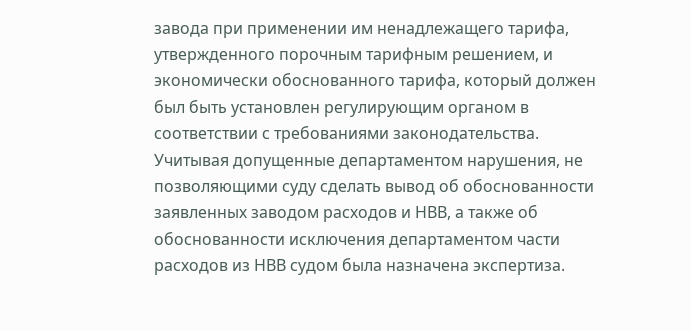завода при применении им ненадлежащего тарифа, утвержденного порочным тарифным решением, и экономически обоснованного тарифа, который должен был быть установлен регулирующим органом в соответствии с требованиями законодательства. Учитывая допущенные департаментом нарушения, не позволяющими суду сделать вывод об обоснованности заявленных заводом расходов и НВВ, а также об обоснованности исключения департаментом части расходов из НВВ судом была назначена экспертиза.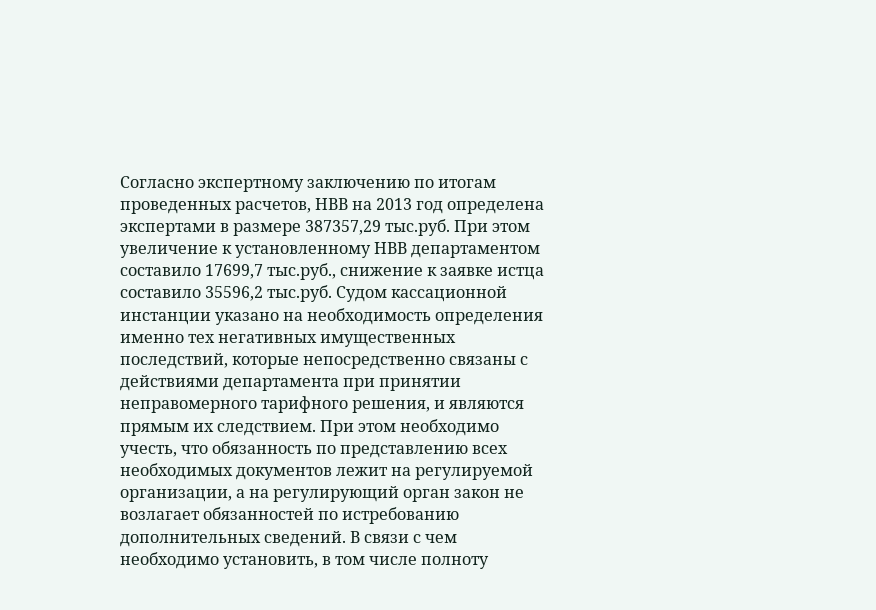Согласно экспертному заключению по итогам проведенных расчетов, НВВ на 2013 год определена экспертами в размере 387357,29 тыс.руб. При этом увеличение к установленному НВВ департаментом составило 17699,7 тыс.руб., снижение к заявке истца составило 35596,2 тыс.руб. Судом кассационной инстанции указано на необходимость определения именно тех негативных имущественных последствий, которые непосредственно связаны с действиями департамента при принятии неправомерного тарифного решения, и являются прямым их следствием. При этом необходимо учесть, что обязанность по представлению всех необходимых документов лежит на регулируемой организации, а на регулирующий орган закон не возлагает обязанностей по истребованию дополнительных сведений. В связи с чем необходимо установить, в том числе полноту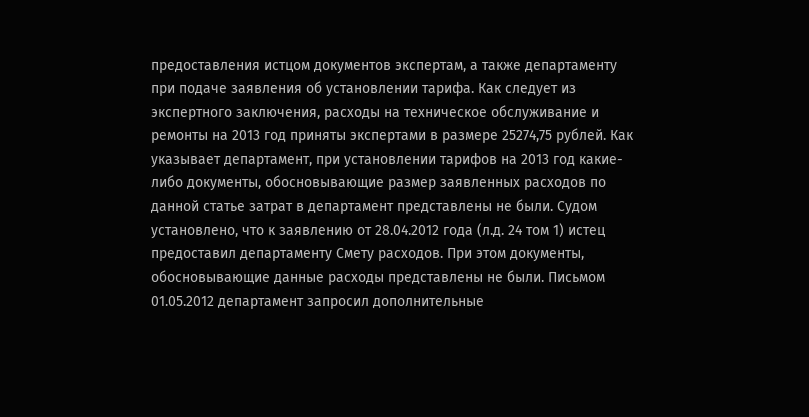предоставления истцом документов экспертам, а также департаменту при подаче заявления об установлении тарифа. Как следует из экспертного заключения, расходы на техническое обслуживание и ремонты на 2013 год приняты экспертами в размере 25274,75 рублей. Как указывает департамент, при установлении тарифов на 2013 год какие-либо документы, обосновывающие размер заявленных расходов по данной статье затрат в департамент представлены не были. Судом установлено, что к заявлению от 28.04.2012 года (л.д. 24 том 1) истец предоставил департаменту Смету расходов. При этом документы, обосновывающие данные расходы представлены не были. Письмом 01.05.2012 департамент запросил дополнительные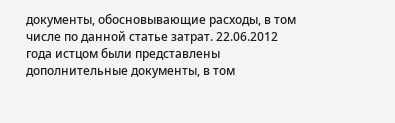документы, обосновывающие расходы, в том числе по данной статье затрат. 22.06.2012 года истцом были представлены дополнительные документы, в том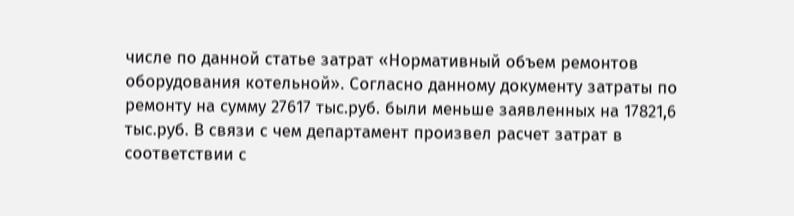числе по данной статье затрат «Нормативный объем ремонтов оборудования котельной». Согласно данному документу затраты по ремонту на сумму 27617 тыс.руб. были меньше заявленных на 17821,6 тыс.руб. В связи с чем департамент произвел расчет затрат в соответствии с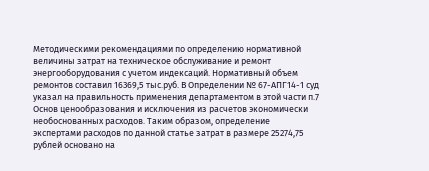Методическими рекомендациями по определению нормативной величины затрат на техническое обслуживание и ремонт энергооборудования с учетом индексаций. Нормативный объем ремонтов составил 16369,5 тыс.руб. В Определении № 67-АПГ14-1 суд указал на правильность применения департаментом в этой части п.7 Основ ценообразования и исключения из расчетов экономически необоснованных расходов. Таким образом, определение экспертами расходов по данной статье затрат в размере 25274,75 рублей основано на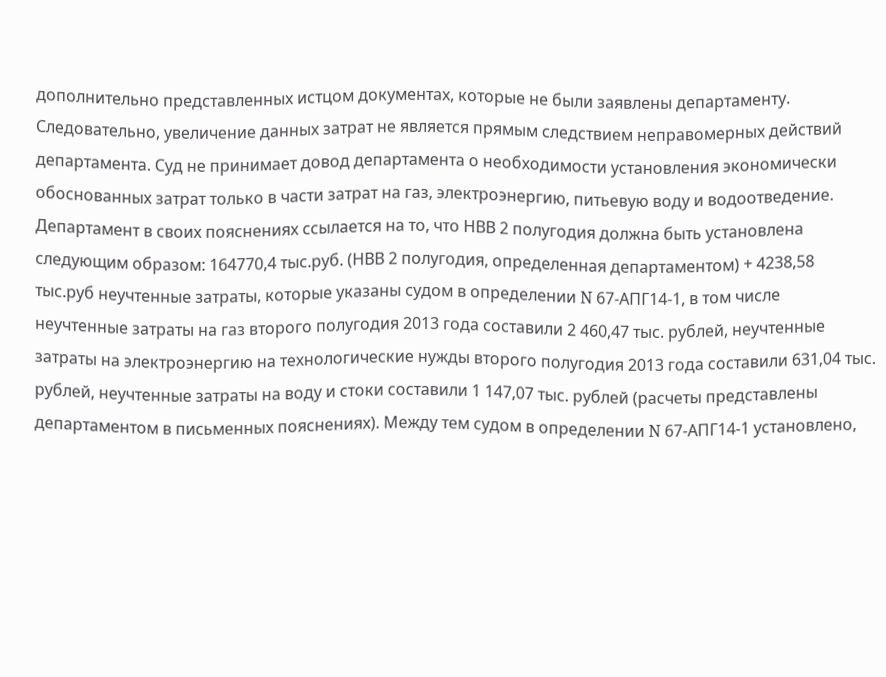дополнительно представленных истцом документах, которые не были заявлены департаменту. Следовательно, увеличение данных затрат не является прямым следствием неправомерных действий департамента. Суд не принимает довод департамента о необходимости установления экономически обоснованных затрат только в части затрат на газ, электроэнергию, питьевую воду и водоотведение. Департамент в своих пояснениях ссылается на то, что НВВ 2 полугодия должна быть установлена следующим образом: 164770,4 тыс.руб. (НВВ 2 полугодия, определенная департаментом) + 4238,58 тыс.руб неучтенные затраты, которые указаны судом в определении N 67-АПГ14-1, в том числе неучтенные затраты на газ второго полугодия 2013 года составили 2 460,47 тыс. рублей, неучтенные затраты на электроэнергию на технологические нужды второго полугодия 2013 года составили 631,04 тыс. рублей, неучтенные затраты на воду и стоки составили 1 147,07 тыс. рублей (расчеты представлены департаментом в письменных пояснениях). Между тем судом в определении N 67-АПГ14-1 установлено,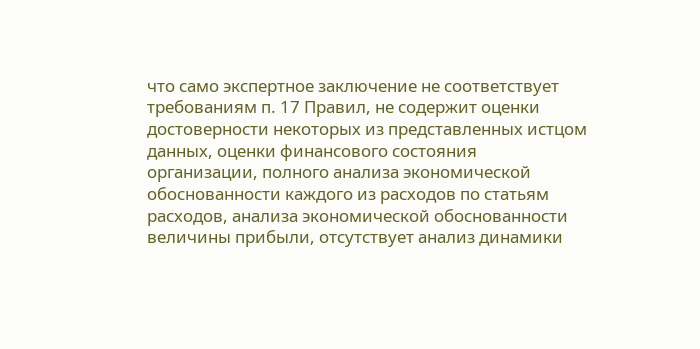что само экспертное заключение не соответствует требованиям п. 17 Правил, не содержит оценки достоверности некоторых из представленных истцом данных, оценки финансового состояния организации, полного анализа экономической обоснованности каждого из расходов по статьям расходов, анализа экономической обоснованности величины прибыли, отсутствует анализ динамики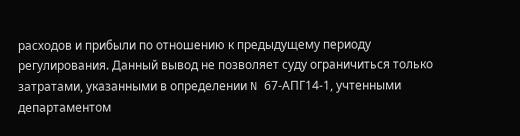расходов и прибыли по отношению к предыдущему периоду регулирования. Данный вывод не позволяет суду ограничиться только затратами, указанными в определении N 67-АПГ14-1, учтенными департаментом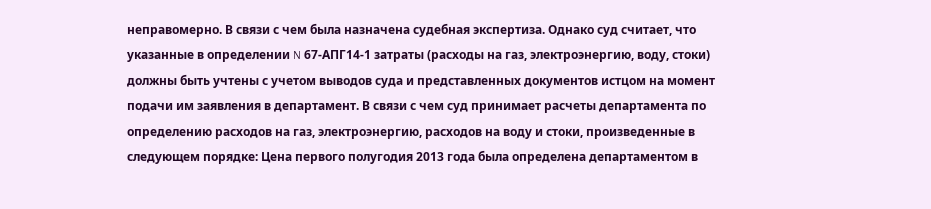неправомерно. В связи с чем была назначена судебная экспертиза. Однако суд считает, что указанные в определении N 67-АПГ14-1 затраты (расходы на газ, электроэнергию, воду, стоки) должны быть учтены с учетом выводов суда и представленных документов истцом на момент подачи им заявления в департамент. В связи с чем суд принимает расчеты департамента по определению расходов на газ, электроэнергию, расходов на воду и стоки, произведенные в следующем порядке: Цена первого полугодия 2013 года была определена департаментом в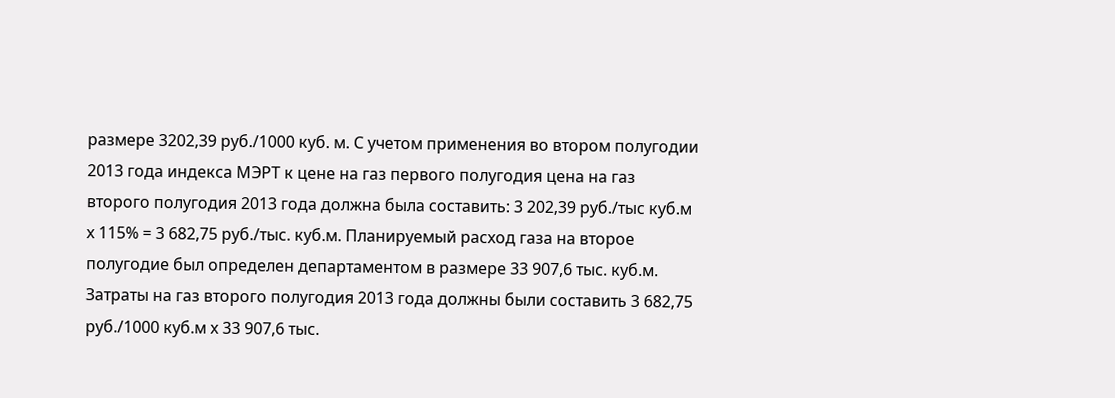размере 3202,39 руб./1000 куб. м. С учетом применения во втором полугодии 2013 года индекса МЭРТ к цене на газ первого полугодия цена на газ второго полугодия 2013 года должна была составить: 3 202,39 руб./тыс куб.м х 115% = 3 682,75 руб./тыс. куб.м. Планируемый расход газа на второе полугодие был определен департаментом в размере 33 907,6 тыс. куб.м. Затраты на газ второго полугодия 2013 года должны были составить 3 682,75 руб./1000 куб.м х 33 907,6 тыс.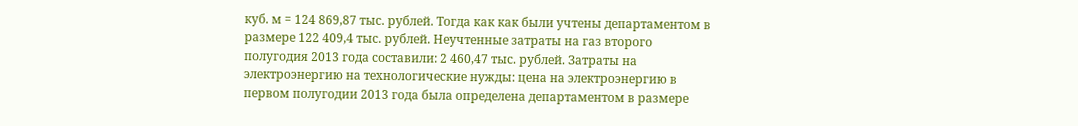куб. м = 124 869,87 тыс. рублей. Тогда как как были учтены департаментом в размере 122 409,4 тыс. рублей. Неучтенные затраты на газ второго полугодия 2013 года составили: 2 460,47 тыс. рублей. Затраты на электроэнергию на технологические нужды: цена на электроэнергию в первом полугодии 2013 года была определена департаментом в размере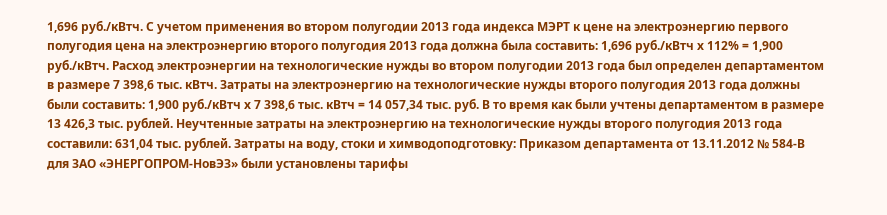1,696 руб./кВтч. С учетом применения во втором полугодии 2013 года индекса МЭРТ к цене на электроэнергию первого полугодия цена на электроэнергию второго полугодия 2013 года должна была составить: 1,696 руб./кВтч х 112% = 1,900 руб./кВтч. Расход электроэнергии на технологические нужды во втором полугодии 2013 года был определен департаментом в размере 7 398,6 тыс. кВтч. Затраты на электроэнергию на технологические нужды второго полугодия 2013 года должны были составить: 1,900 руб./кВтч х 7 398,6 тыс. кВтч = 14 057,34 тыс. руб. В то время как были учтены департаментом в размере 13 426,3 тыс. рублей. Неучтенные затраты на электроэнергию на технологические нужды второго полугодия 2013 года составили: 631,04 тыс. рублей. Затраты на воду, стоки и химводоподготовку: Приказом департамента от 13.11.2012 № 584-В для ЗАО «ЭНЕРГОПРОМ-НовЭЗ» были установлены тарифы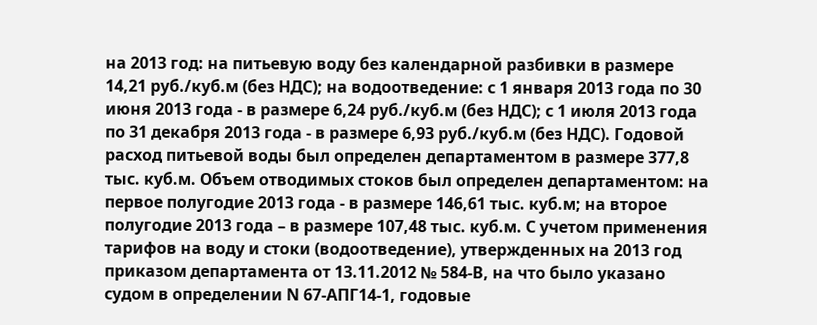на 2013 год: на питьевую воду без календарной разбивки в размере 14,21 руб./куб.м (без НДС); на водоотведение: с 1 января 2013 года по 30 июня 2013 года - в размере 6,24 руб./куб.м (без НДС); с 1 июля 2013 года по 31 декабря 2013 года - в размере 6,93 руб./куб.м (без НДС). Годовой расход питьевой воды был определен департаментом в размере 377,8 тыс. куб.м. Объем отводимых стоков был определен департаментом: на первое полугодие 2013 года - в размере 146,61 тыс. куб.м; на второе полугодие 2013 года – в размере 107,48 тыс. куб.м. С учетом применения тарифов на воду и стоки (водоотведение), утвержденных на 2013 год приказом департамента от 13.11.2012 № 584-В, на что было указано судом в определении N 67-АПГ14-1, годовые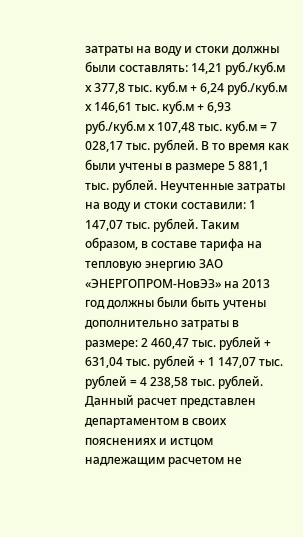затраты на воду и стоки должны были составлять: 14,21 руб./куб.м х 377,8 тыс. куб.м + 6,24 руб./куб.м х 146,61 тыс. куб.м + 6,93 руб./куб.м х 107,48 тыс. куб.м = 7 028,17 тыс. рублей. В то время как были учтены в размере 5 881,1 тыс. рублей. Неучтенные затраты на воду и стоки составили: 1 147,07 тыс. рублей. Таким образом, в составе тарифа на тепловую энергию ЗАО «ЭНЕРГОПРОМ-НовЭЗ» на 2013 год должны были быть учтены дополнительно затраты в размере: 2 460,47 тыс. рублей + 631,04 тыс. рублей + 1 147,07 тыс. рублей = 4 238,58 тыс. рублей. Данный расчет представлен департаментом в своих пояснениях и истцом надлежащим расчетом не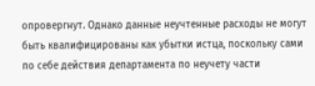опровергнут. Однако данные неучтенные расходы не могут быть квалифицированы как убытки истца, поскольку сами по себе действия департамента по неучету части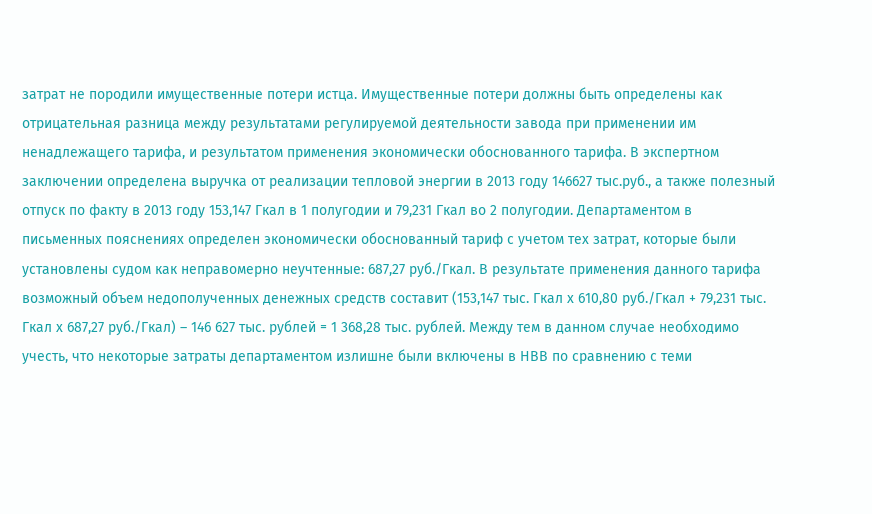затрат не породили имущественные потери истца. Имущественные потери должны быть определены как отрицательная разница между результатами регулируемой деятельности завода при применении им ненадлежащего тарифа, и результатом применения экономически обоснованного тарифа. В экспертном заключении определена выручка от реализации тепловой энергии в 2013 году 146627 тыс.руб., а также полезный отпуск по факту в 2013 году 153,147 Гкал в 1 полугодии и 79,231 Гкал во 2 полугодии. Департаментом в письменных пояснениях определен экономически обоснованный тариф с учетом тех затрат, которые были установлены судом как неправомерно неучтенные: 687,27 руб./Гкал. В результате применения данного тарифа возможный объем недополученных денежных средств составит (153,147 тыс. Гкал х 610,80 руб./Гкал + 79,231 тыс. Гкал х 687,27 руб./Гкал) – 146 627 тыс. рублей = 1 368,28 тыс. рублей. Между тем в данном случае необходимо учесть, что некоторые затраты департаментом излишне были включены в НВВ по сравнению с теми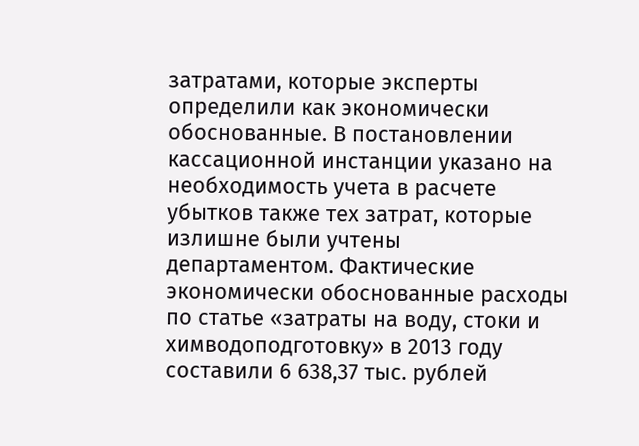затратами, которые эксперты определили как экономически обоснованные. В постановлении кассационной инстанции указано на необходимость учета в расчете убытков также тех затрат, которые излишне были учтены департаментом. Фактические экономически обоснованные расходы по статье «затраты на воду, стоки и химводоподготовку» в 2013 году составили 6 638,37 тыс. рублей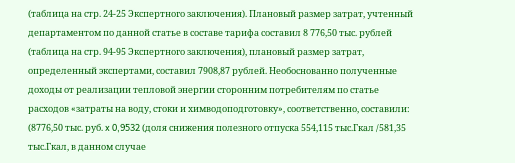(таблица на стр. 24-25 Экспертного заключения). Плановый размер затрат, учтенный департаментом по данной статье в составе тарифа составил 8 776,50 тыс. рублей (таблица на стр. 94-95 Экспертного заключения), плановый размер затрат, определенный экспертами, составил 7908,87 рублей. Необоснованно полученные доходы от реализации тепловой энергии сторонним потребителям по статье расходов «затраты на воду, стоки и химводоподготовку», соответственно, составили: (8776,50 тыс. руб. x 0,9532 (доля снижения полезного отпуска 554,115 тыс.Гкал /581,35 тыс.Гкал, в данном случае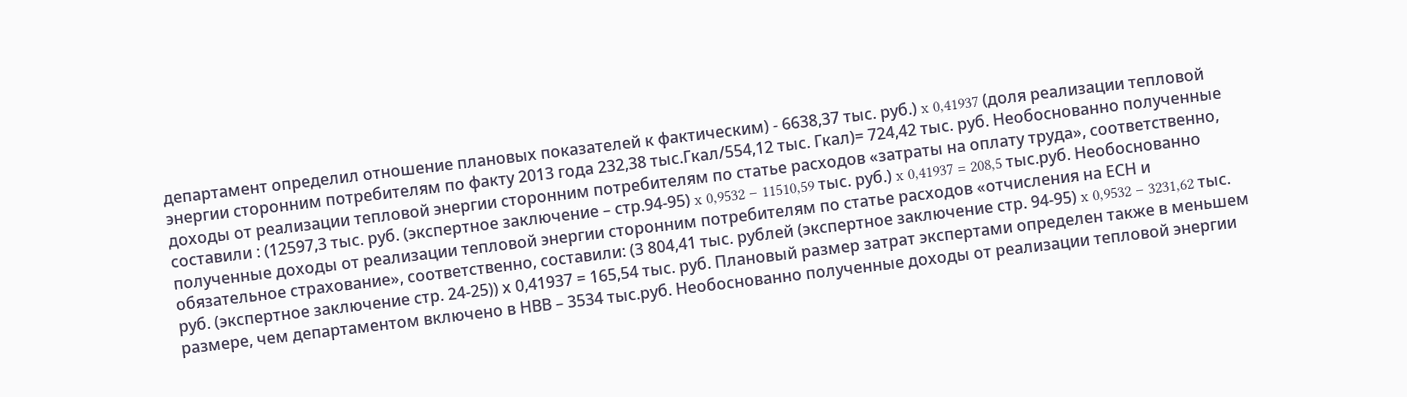департамент определил отношение плановых показателей к фактическим) - 6638,37 тыс. руб.) x 0,41937 (доля реализации тепловой энергии сторонним потребителям по факту 2013 года 232,38 тыс.Гкал/554,12 тыс. Гкал)= 724,42 тыс. руб. Необоснованно полученные доходы от реализации тепловой энергии сторонним потребителям по статье расходов «затраты на оплату труда», соответственно, составили : (12597,3 тыс. руб. (экспертное заключение – стр.94-95) x 0,9532 – 11510,59 тыс. руб.) x 0,41937 = 208,5 тыс.руб. Необоснованно полученные доходы от реализации тепловой энергии сторонним потребителям по статье расходов «отчисления на ЕСН и обязательное страхование», соответственно, составили: (3 804,41 тыс. рублей (экспертное заключение стр. 94-95) x 0,9532 – 3231,62 тыс. руб. (экспертное заключение стр. 24-25)) х 0,41937 = 165,54 тыс. руб. Плановый размер затрат экспертами определен также в меньшем размере, чем департаментом включено в НВВ – 3534 тыс.руб. Необоснованно полученные доходы от реализации тепловой энергии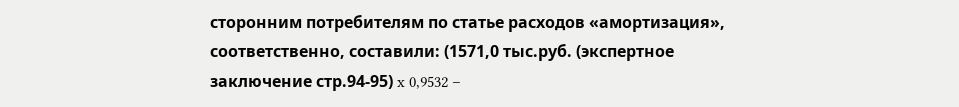сторонним потребителям по статье расходов «амортизация», соответственно, составили: (1571,0 тыс.руб. (экспертное заключение стр.94-95) x 0,9532 –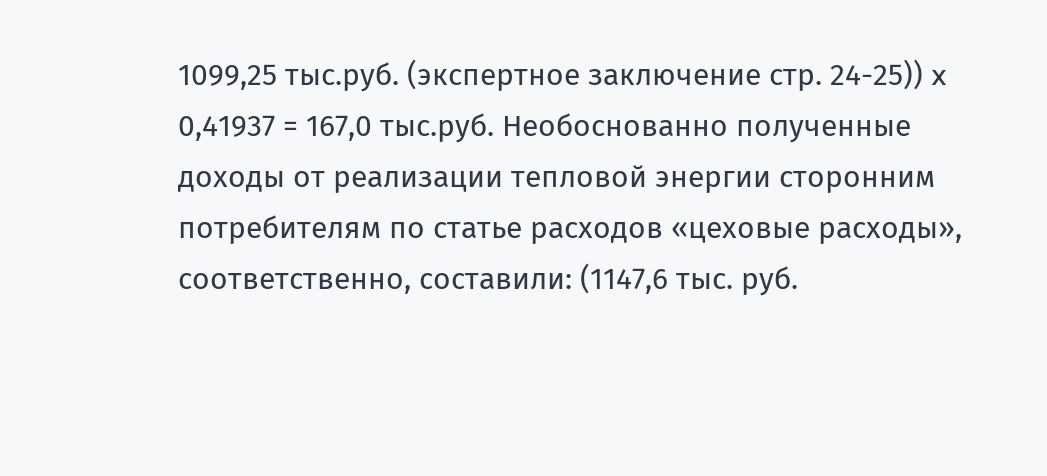1099,25 тыс.руб. (экспертное заключение стр. 24-25)) x 0,41937 = 167,0 тыс.руб. Необоснованно полученные доходы от реализации тепловой энергии сторонним потребителям по статье расходов «цеховые расходы», соответственно, составили: (1147,6 тыс. руб.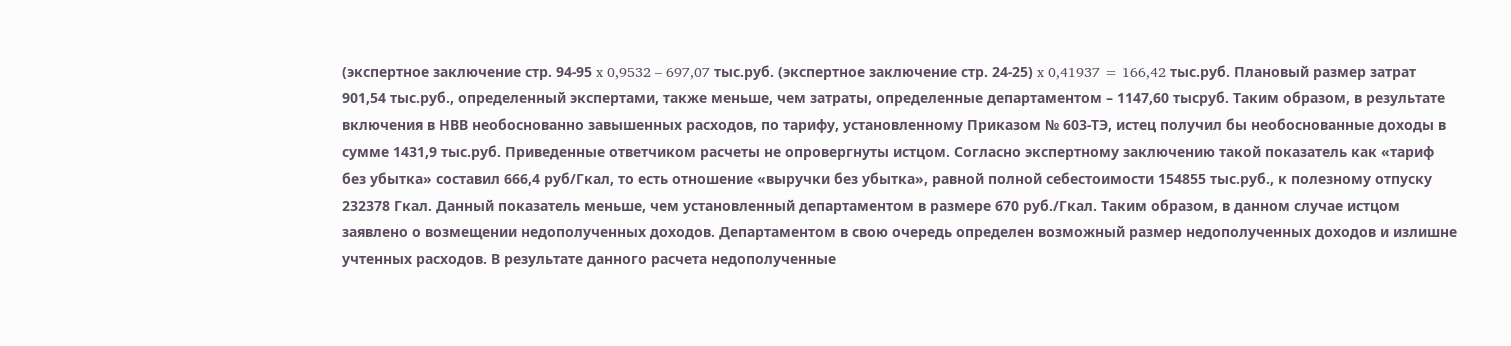(экспертное заключение стр. 94-95 x 0,9532 – 697,07 тыс.руб. (экспертное заключение стр. 24-25) x 0,41937 = 166,42 тыс.руб. Плановый размер затрат 901,54 тыс.руб., определенный экспертами, также меньше, чем затраты, определенные департаментом – 1147,60 тысруб. Таким образом, в результате включения в НВВ необоснованно завышенных расходов, по тарифу, установленному Приказом № 603-ТЭ, истец получил бы необоснованные доходы в сумме 1431,9 тыс.руб. Приведенные ответчиком расчеты не опровергнуты истцом. Согласно экспертному заключению такой показатель как «тариф без убытка» составил 666,4 руб/Гкал, то есть отношение «выручки без убытка», равной полной себестоимости 154855 тыс.руб., к полезному отпуску 232378 Гкал. Данный показатель меньше, чем установленный департаментом в размере 670 руб./Гкал. Таким образом, в данном случае истцом заявлено о возмещении недополученных доходов. Департаментом в свою очередь определен возможный размер недополученных доходов и излишне учтенных расходов. В результате данного расчета недополученные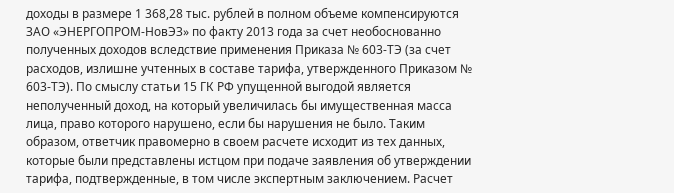доходы в размере 1 368,28 тыс. рублей в полном объеме компенсируются ЗАО «ЭНЕРГОПРОМ-НовЭЗ» по факту 2013 года за счет необоснованно полученных доходов вследствие применения Приказа № 603-ТЭ (за счет расходов, излишне учтенных в составе тарифа, утвержденного Приказом № 603-ТЭ). По смыслу статьи 15 ГК РФ упущенной выгодой является неполученный доход, на который увеличилась бы имущественная масса лица, право которого нарушено, если бы нарушения не было. Таким образом, ответчик правомерно в своем расчете исходит из тех данных, которые были представлены истцом при подаче заявления об утверждении тарифа, подтвержденные, в том числе экспертным заключением. Расчет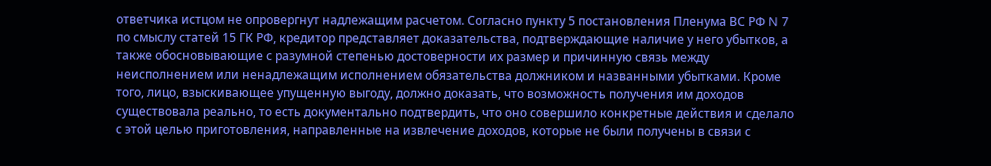ответчика истцом не опровергнут надлежащим расчетом. Согласно пункту 5 постановления Пленума ВС РФ N 7 по смыслу статей 15 ГК РФ, кредитор представляет доказательства, подтверждающие наличие у него убытков, а также обосновывающие с разумной степенью достоверности их размер и причинную связь между неисполнением или ненадлежащим исполнением обязательства должником и названными убытками. Кроме того, лицо, взыскивающее упущенную выгоду, должно доказать, что возможность получения им доходов существовала реально, то есть документально подтвердить, что оно совершило конкретные действия и сделало с этой целью приготовления, направленные на извлечение доходов, которые не были получены в связи с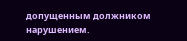допущенным должником нарушением.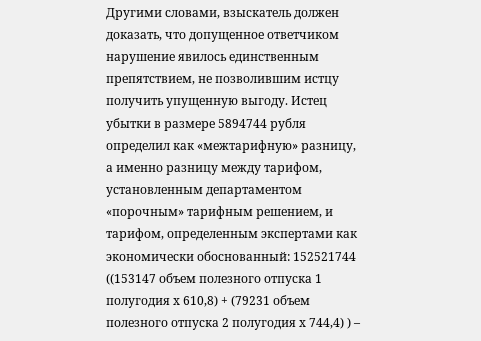Другими словами, взыскатель должен доказать, что допущенное ответчиком нарушение явилось единственным препятствием, не позволившим истцу получить упущенную выгоду. Истец убытки в размере 5894744 рубля определил как «межтарифную» разницу, а именно разницу между тарифом, установленным департаментом «порочным» тарифным решением, и тарифом, определенным экспертами как экономически обоснованный: 152521744 ((153147 объем полезного отпуска 1 полугодия х 610,8) + (79231 объем полезного отпуска 2 полугодия х 744,4) ) –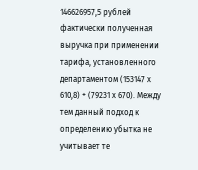146626957,5 рублей фактически полученная выручка при применении тарифа, установленного департаментом (153147 х 610,8) + (79231 х 670). Между тем данный подход к определению убытка не учитывает те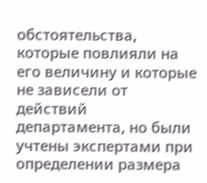обстоятельства, которые повлияли на его величину и которые не зависели от действий департамента, но были учтены экспертами при определении размера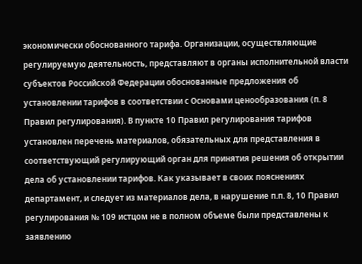экономически обоснованного тарифа. Организации, осуществляющие регулируемую деятельность, представляют в органы исполнительной власти субъектов Российской Федерации обоснованные предложения об установлении тарифов в соответствии с Основами ценообразования (п. 8 Правил регулирования). В пункте 10 Правил регулирования тарифов установлен перечень материалов, обязательных для представления в соответствующий регулирующий орган для принятия решения об открытии дела об установлении тарифов. Как указывает в своих пояснениях департамент, и следует из материалов дела, в нарушение п.п. 8, 10 Правил регулирования № 109 истцом не в полном объеме были представлены к заявлению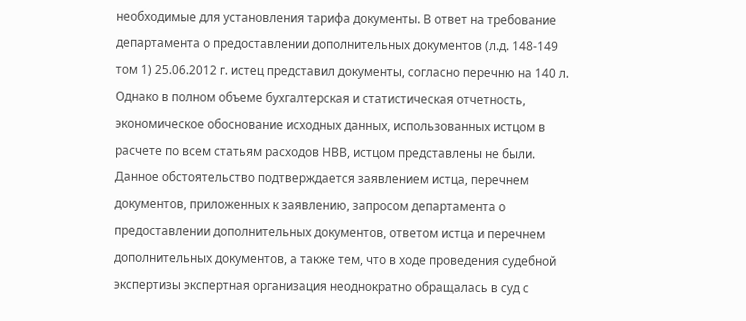необходимые для установления тарифа документы. В ответ на требование департамента о предоставлении дополнительных документов (л.д. 148-149 том 1) 25.06.2012 г. истец представил документы, согласно перечню на 140 л. Однако в полном объеме бухгалтерская и статистическая отчетность, экономическое обоснование исходных данных, использованных истцом в расчете по всем статьям расходов НВВ, истцом представлены не были. Данное обстоятельство подтверждается заявлением истца, перечнем документов, приложенных к заявлению, запросом департамента о предоставлении дополнительных документов, ответом истца и перечнем дополнительных документов, а также тем, что в ходе проведения судебной экспертизы экспертная организация неоднократно обращалась в суд с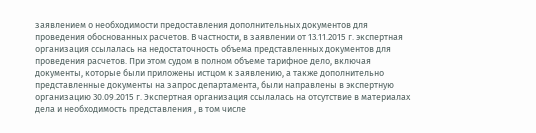заявлением о необходимости предоставления дополнительных документов для проведения обоснованных расчетов. В частности, в заявлении от 13.11.2015 г. экспертная организация ссылалась на недостаточность объема представленных документов для проведения расчетов. При этом судом в полном объеме тарифное дело, включая документы, которые были приложены истцом к заявлению, а также дополнительно представленные документы на запрос департамента, были направлены в экспертную организацию 30.09.2015 г. Экспертная организация ссылалась на отсутствие в материалах дела и необходимость представления , в том числе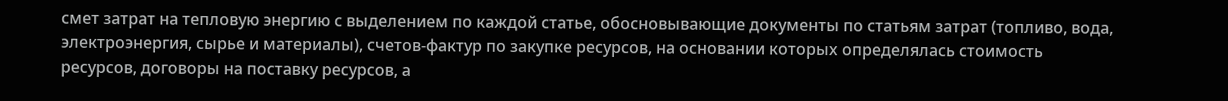смет затрат на тепловую энергию с выделением по каждой статье, обосновывающие документы по статьям затрат (топливо, вода, электроэнергия, сырье и материалы), счетов-фактур по закупке ресурсов, на основании которых определялась стоимость ресурсов, договоры на поставку ресурсов, а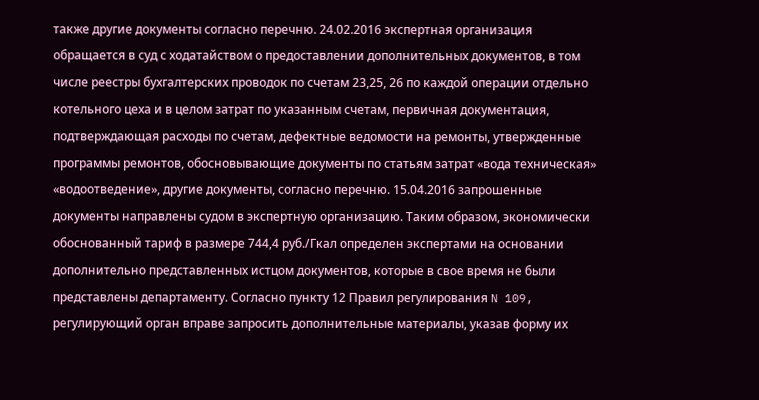также другие документы согласно перечню. 24.02.2016 экспертная организация обращается в суд с ходатайством о предоставлении дополнительных документов, в том числе реестры бухгалтерских проводок по счетам 23,25, 26 по каждой операции отдельно котельного цеха и в целом затрат по указанным счетам, первичная документация, подтверждающая расходы по счетам, дефектные ведомости на ремонты, утвержденные программы ремонтов, обосновывающие документы по статьям затрат «вода техническая» «водоотведение», другие документы, согласно перечню. 15.04.2016 запрошенные документы направлены судом в экспертную организацию. Таким образом, экономически обоснованный тариф в размере 744,4 руб./Гкал определен экспертами на основании дополнительно представленных истцом документов, которые в свое время не были представлены департаменту. Согласно пункту 12 Правил регулирования N 109, регулирующий орган вправе запросить дополнительные материалы, указав форму их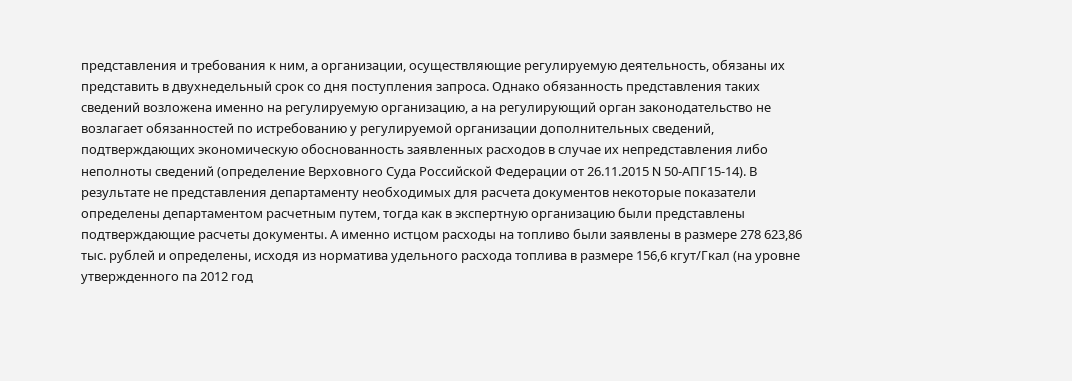представления и требования к ним, а организации, осуществляющие регулируемую деятельность, обязаны их представить в двухнедельный срок со дня поступления запроса. Однако обязанность представления таких сведений возложена именно на регулируемую организацию, а на регулирующий орган законодательство не возлагает обязанностей по истребованию у регулируемой организации дополнительных сведений, подтверждающих экономическую обоснованность заявленных расходов в случае их непредставления либо неполноты сведений (определение Верховного Суда Российской Федерации от 26.11.2015 N 50-АПГ15-14). В результате не представления департаменту необходимых для расчета документов некоторые показатели определены департаментом расчетным путем, тогда как в экспертную организацию были представлены подтверждающие расчеты документы. А именно истцом расходы на топливо были заявлены в размере 278 623,86 тыс. рублей и определены, исходя из норматива удельного расхода топлива в размере 156,6 кгут/Гкал (на уровне утвержденного па 2012 год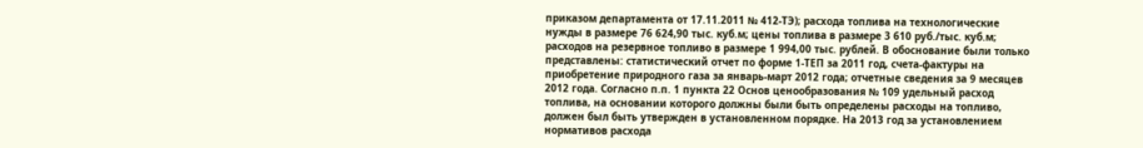приказом департамента от 17.11.2011 № 412-ТЭ); расхода топлива на технологические нужды в размере 76 624,90 тыс. куб.м; цены топлива в размере 3 610 руб./тыс. куб.м; расходов на резервное топливо в размере 1 994,00 тыс. рублей. В обоснование были только представлены: статистический отчет по форме 1-ТЕП за 2011 год, счета-фактуры на приобретение природного газа за январь-март 2012 года; отчетные сведения за 9 месяцев 2012 года. Согласно п.п. 1 пункта 22 Основ ценообразования № 109 удельный расход топлива, на основании которого должны были быть определены расходы на топливо, должен был быть утвержден в установленном порядке. На 2013 год за установлением нормативов расхода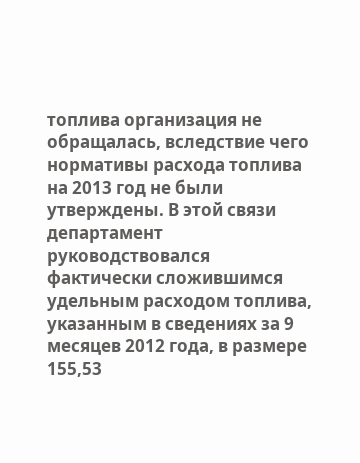топлива организация не обращалась, вследствие чего нормативы расхода топлива на 2013 год не были утверждены. В этой связи департамент руководствовался фактически сложившимся удельным расходом топлива, указанным в сведениях за 9 месяцев 2012 года, в размере 155,53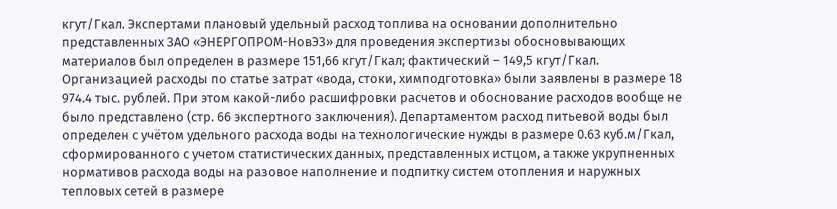кгут/Гкал. Экспертами плановый удельный расход топлива на основании дополнительно представленных ЗАО «ЭНЕРГОПРОМ-НовЭЗ» для проведения экспертизы обосновывающих материалов был определен в размере 151,66 кгут/Гкал; фактический – 149,5 кгут/Гкал. Организацией расходы по статье затрат «вода, стоки, химподготовка» были заявлены в размере 18 974.4 тыс. рублей. При этом какой-либо расшифровки расчетов и обоснование расходов вообще не было представлено (стр. 66 экспертного заключения). Департаментом расход питьевой воды был определен с учётом удельного расхода воды на технологические нужды в размере 0.63 куб.м/Гкал, сформированного с учетом статистических данных, представленных истцом, а также укрупненных нормативов расхода воды на разовое наполнение и подпитку систем отопления и наружных тепловых сетей в размере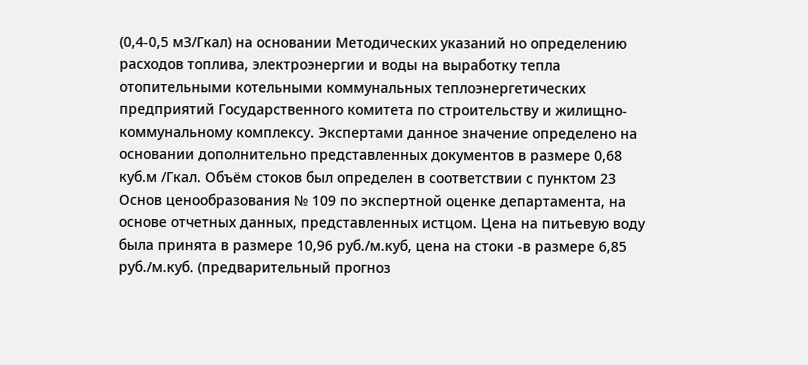(0,4-0,5 мЗ/Гкал) на основании Методических указаний но определению расходов топлива, электроэнергии и воды на выработку тепла отопительными котельными коммунальных теплоэнергетических предприятий Государственного комитета по строительству и жилищно-коммунальному комплексу. Экспертами данное значение определено на основании дополнительно представленных документов в размере 0,68 куб.м /Гкал. Объём стоков был определен в соответствии с пунктом 23 Основ ценообразования № 109 по экспертной оценке департамента, на основе отчетных данных, представленных истцом. Цена на питьевую воду была принята в размере 10,96 руб./м.куб, цена на стоки -в размере 6,85 руб./м.куб. (предварительный прогноз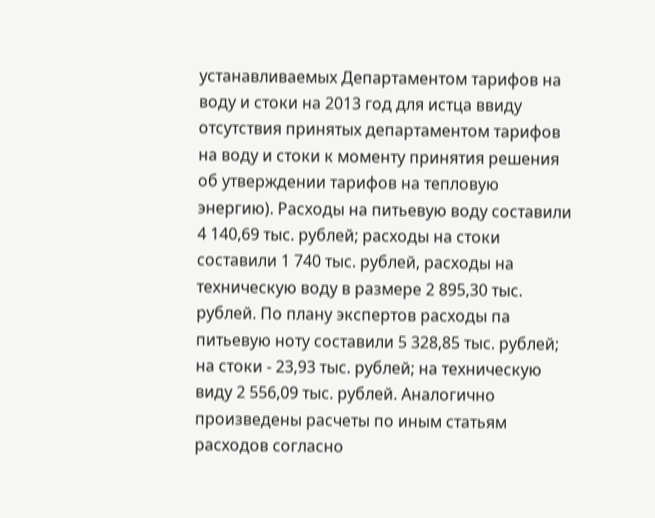устанавливаемых Департаментом тарифов на воду и стоки на 2013 год для истца ввиду отсутствия принятых департаментом тарифов на воду и стоки к моменту принятия решения об утверждении тарифов на тепловую энергию). Расходы на питьевую воду составили 4 140,69 тыс. рублей; расходы на стоки составили 1 740 тыс. рублей, расходы на техническую воду в размере 2 895,30 тыс. рублей. По плану экспертов расходы па питьевую ноту составили 5 328,85 тыс. рублей; на стоки - 23,93 тыс. рублей; на техническую виду 2 556,09 тыс. рублей. Аналогично произведены расчеты по иным статьям расходов согласно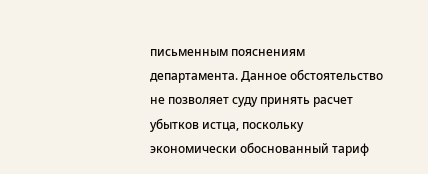письменным пояснениям департамента. Данное обстоятельство не позволяет суду принять расчет убытков истца, поскольку экономически обоснованный тариф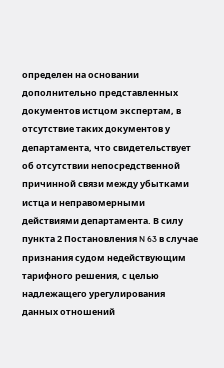определен на основании дополнительно представленных документов истцом экспертам, в отсутствие таких документов у департамента, что свидетельствует об отсутствии непосредственной причинной связи между убытками истца и неправомерными действиями департамента. В силу пункта 2 Постановления N 63 в случае признания судом недействующим тарифного решения, с целью надлежащего урегулирования данных отношений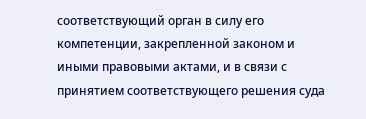соответствующий орган в силу его компетенции, закрепленной законом и иными правовыми актами, и в связи с принятием соответствующего решения суда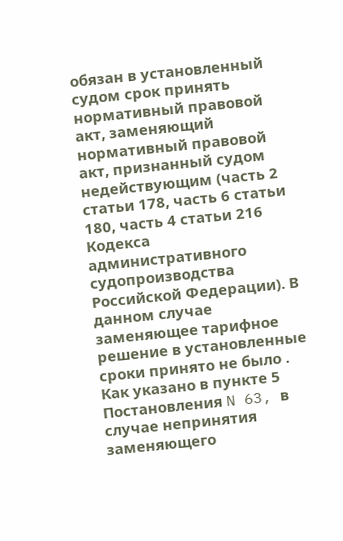обязан в установленный судом срок принять нормативный правовой акт, заменяющий нормативный правовой акт, признанный судом недействующим (часть 2 статьи 178, часть 6 статьи 180, часть 4 статьи 216 Кодекса административного судопроизводства Российской Федерации). В данном случае заменяющее тарифное решение в установленные сроки принято не было . Как указано в пункте 5 Постановления N 63, в случае непринятия заменяющего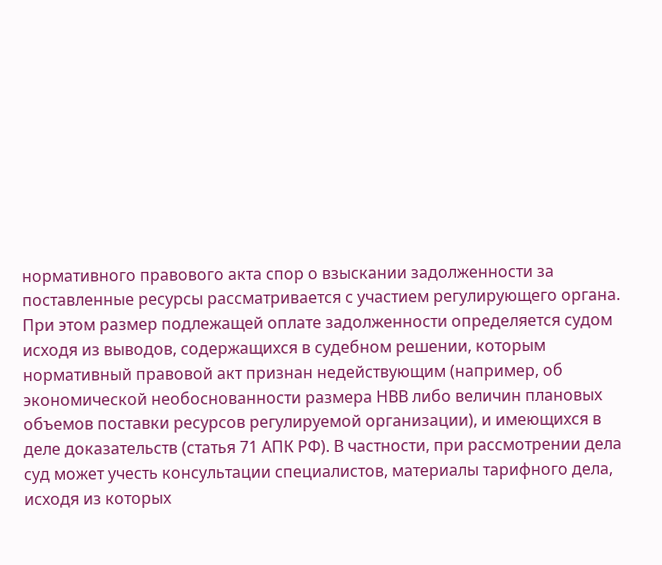нормативного правового акта спор о взыскании задолженности за поставленные ресурсы рассматривается с участием регулирующего органа. При этом размер подлежащей оплате задолженности определяется судом исходя из выводов, содержащихся в судебном решении, которым нормативный правовой акт признан недействующим (например, об экономической необоснованности размера НВВ либо величин плановых объемов поставки ресурсов регулируемой организации), и имеющихся в деле доказательств (статья 71 АПК РФ). В частности, при рассмотрении дела суд может учесть консультации специалистов, материалы тарифного дела, исходя из которых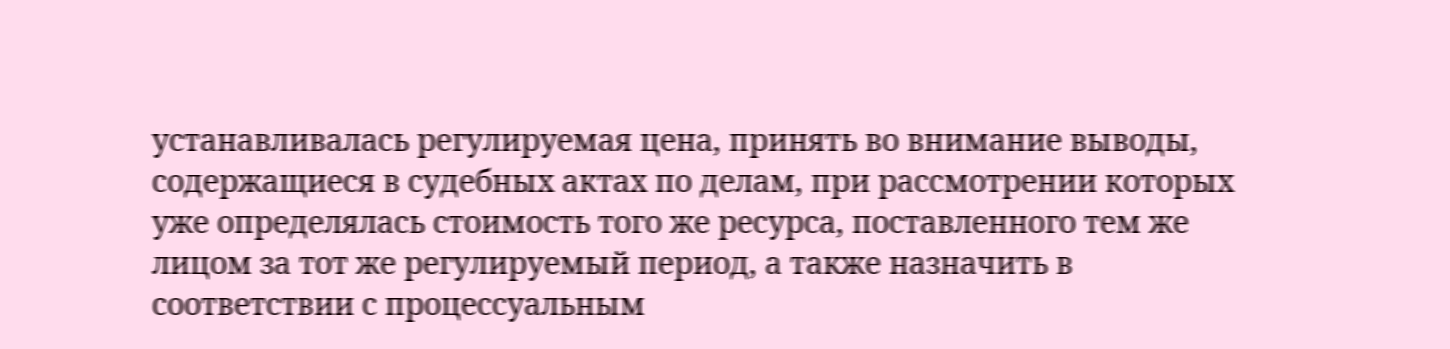устанавливалась регулируемая цена, принять во внимание выводы, содержащиеся в судебных актах по делам, при рассмотрении которых уже определялась стоимость того же ресурса, поставленного тем же лицом за тот же регулируемый период, а также назначить в соответствии с процессуальным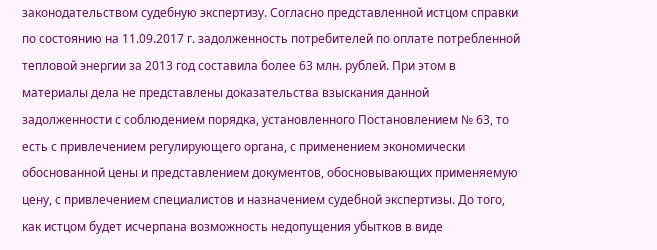законодательством судебную экспертизу. Согласно представленной истцом справки по состоянию на 11.09.2017 г. задолженность потребителей по оплате потребленной тепловой энергии за 2013 год составила более 63 млн. рублей. При этом в материалы дела не представлены доказательства взыскания данной задолженности с соблюдением порядка, установленного Постановлением № 63, то есть с привлечением регулирующего органа, с применением экономически обоснованной цены и представлением документов, обосновывающих применяемую цену, с привлечением специалистов и назначением судебной экспертизы. До того, как истцом будет исчерпана возможность недопущения убытков в виде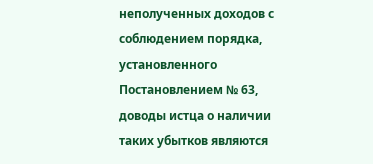неполученных доходов с соблюдением порядка, установленного Постановлением № 63, доводы истца о наличии таких убытков являются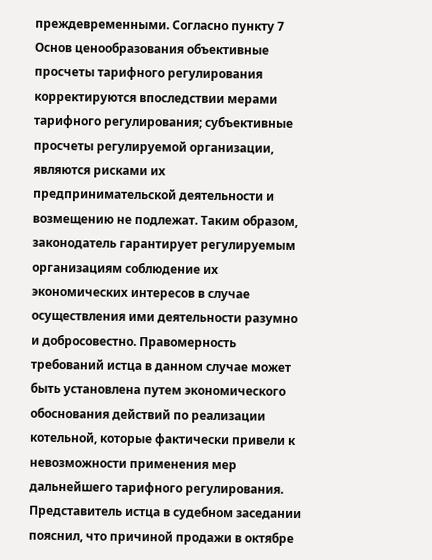преждевременными. Согласно пункту 7 Основ ценообразования объективные просчеты тарифного регулирования корректируются впоследствии мерами тарифного регулирования; субъективные просчеты регулируемой организации, являются рисками их предпринимательской деятельности и возмещению не подлежат. Таким образом, законодатель гарантирует регулируемым организациям соблюдение их экономических интересов в случае осуществления ими деятельности разумно и добросовестно. Правомерность требований истца в данном случае может быть установлена путем экономического обоснования действий по реализации котельной, которые фактически привели к невозможности применения мер дальнейшего тарифного регулирования. Представитель истца в судебном заседании пояснил, что причиной продажи в октябре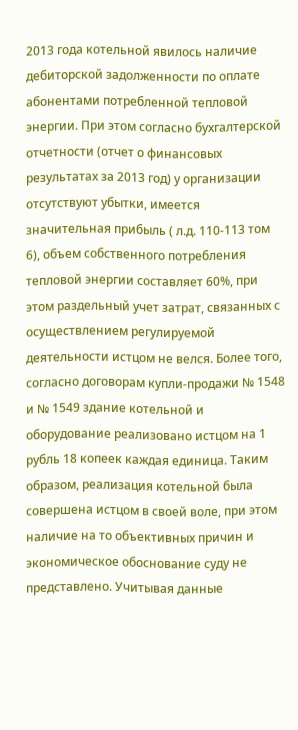2013 года котельной явилось наличие дебиторской задолженности по оплате абонентами потребленной тепловой энергии. При этом согласно бухгалтерской отчетности (отчет о финансовых результатах за 2013 год) у организации отсутствуют убытки, имеется значительная прибыль ( л.д. 110-113 том 6), объем собственного потребления тепловой энергии составляет 60%, при этом раздельный учет затрат, связанных с осуществлением регулируемой деятельности истцом не велся. Более того, согласно договорам купли-продажи № 1548 и № 1549 здание котельной и оборудование реализовано истцом на 1 рубль 18 копеек каждая единица. Таким образом, реализация котельной была совершена истцом в своей воле, при этом наличие на то объективных причин и экономическое обоснование суду не представлено. Учитывая данные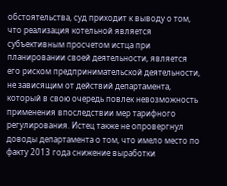обстоятельства, суд приходит к выводу о том, что реализация котельной является субъективным просчетом истца при планировании своей деятельности, является его риском предпринимательской деятельности, не зависящим от действий департамента, который в свою очередь повлек невозможность применения впоследствии мер тарифного регулирования. Истец также не опровергнул доводы департамента о том, что имело место по факту 2013 года снижение выработки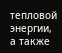тепловой энергии, а также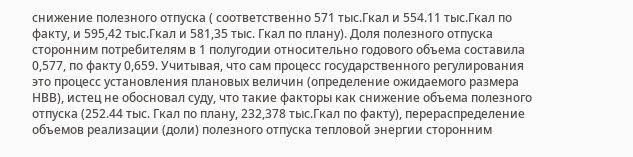снижение полезного отпуска ( соответственно 571 тыс.Гкал и 554.11 тыс.Гкал по факту, и 595,42 тыс.Гкал и 581,35 тыс. Гкал по плану). Доля полезного отпуска сторонним потребителям в 1 полугодии относительно годового объема составила 0,577, по факту 0,659. Учитывая, что сам процесс государственного регулирования это процесс установления плановых величин (определение ожидаемого размера НВВ), истец не обосновал суду, что такие факторы как снижение объема полезного отпуска (252.44 тыс. Гкал по плану, 232,378 тыс.Гкал по факту), перераспределение объемов реализации (доли) полезного отпуска тепловой энергии сторонним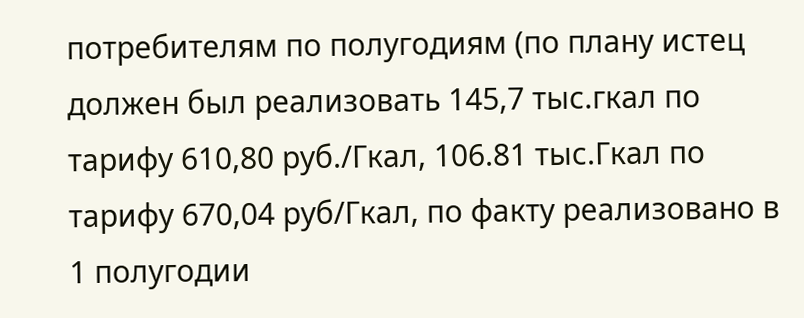потребителям по полугодиям (по плану истец должен был реализовать 145,7 тыс.гкал по тарифу 610,80 руб./Гкал, 106.81 тыс.Гкал по тарифу 670,04 руб/Гкал, по факту реализовано в 1 полугодии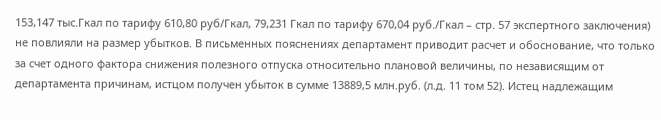153,147 тыс.Гкал по тарифу 610,80 руб/Гкал, 79,231 Гкал по тарифу 670,04 руб./Гкал – стр. 57 экспертного заключения) не повлияли на размер убытков. В письменных пояснениях департамент приводит расчет и обоснование, что только за счет одного фактора снижения полезного отпуска относительно плановой величины, по независящим от департамента причинам, истцом получен убыток в сумме 13889,5 млн.руб. (л.д. 11 том 52). Истец надлежащим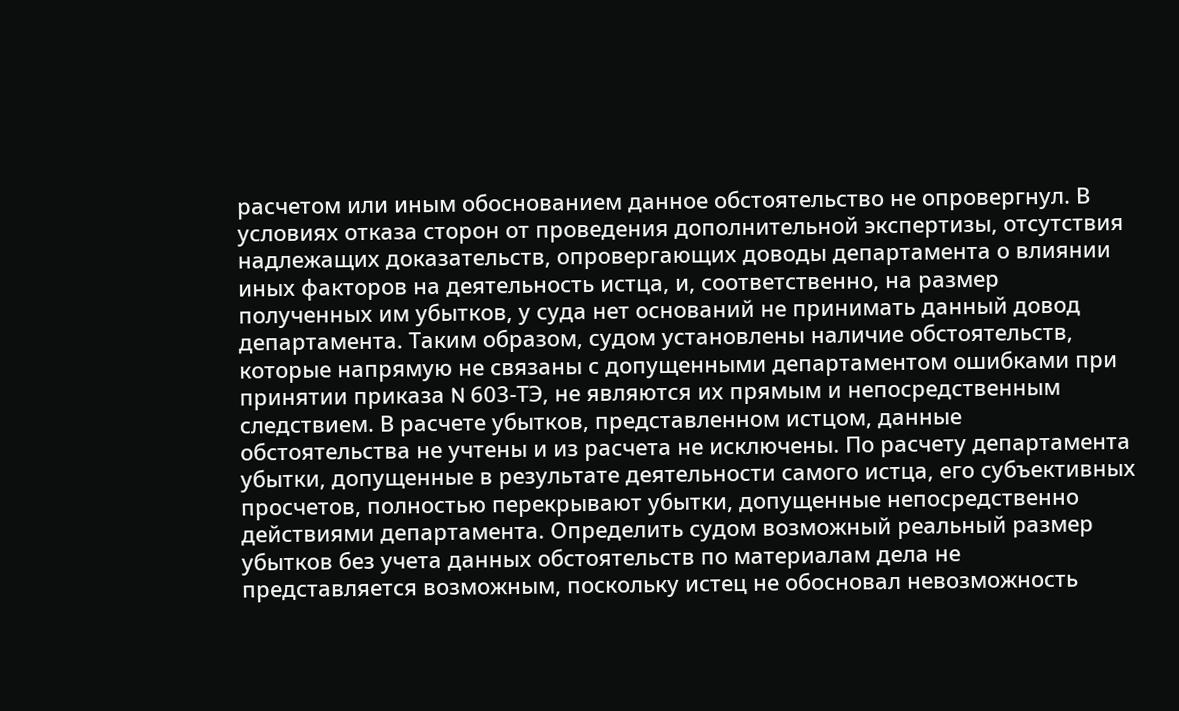расчетом или иным обоснованием данное обстоятельство не опровергнул. В условиях отказа сторон от проведения дополнительной экспертизы, отсутствия надлежащих доказательств, опровергающих доводы департамента о влиянии иных факторов на деятельность истца, и, соответственно, на размер полученных им убытков, у суда нет оснований не принимать данный довод департамента. Таким образом, судом установлены наличие обстоятельств, которые напрямую не связаны с допущенными департаментом ошибками при принятии приказа N 603-ТЭ, не являются их прямым и непосредственным следствием. В расчете убытков, представленном истцом, данные обстоятельства не учтены и из расчета не исключены. По расчету департамента убытки, допущенные в результате деятельности самого истца, его субъективных просчетов, полностью перекрывают убытки, допущенные непосредственно действиями департамента. Определить судом возможный реальный размер убытков без учета данных обстоятельств по материалам дела не представляется возможным, поскольку истец не обосновал невозможность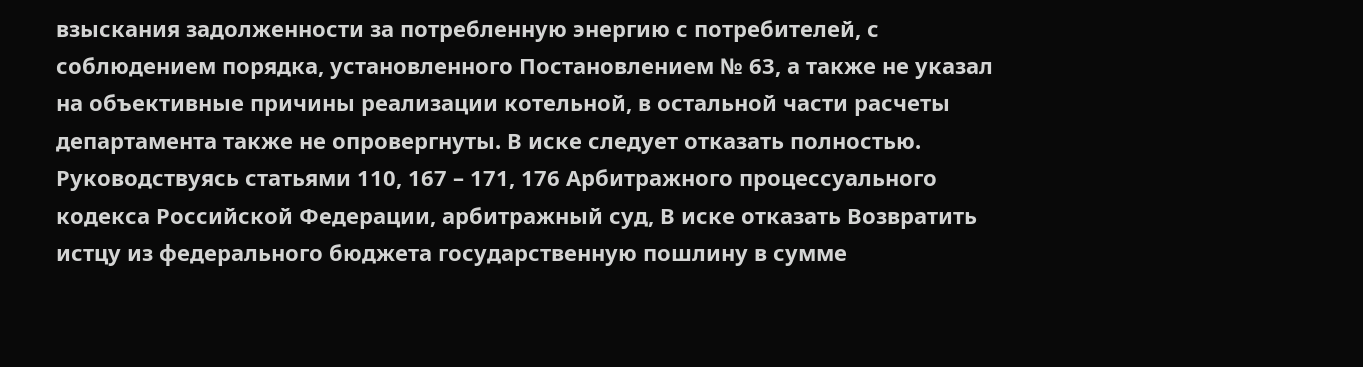взыскания задолженности за потребленную энергию с потребителей, с соблюдением порядка, установленного Постановлением № 63, а также не указал на объективные причины реализации котельной, в остальной части расчеты департамента также не опровергнуты. В иске следует отказать полностью. Руководствуясь статьями 110, 167 – 171, 176 Арбитражного процессуального кодекса Российской Федерации, арбитражный суд, В иске отказать Возвратить истцу из федерального бюджета государственную пошлину в сумме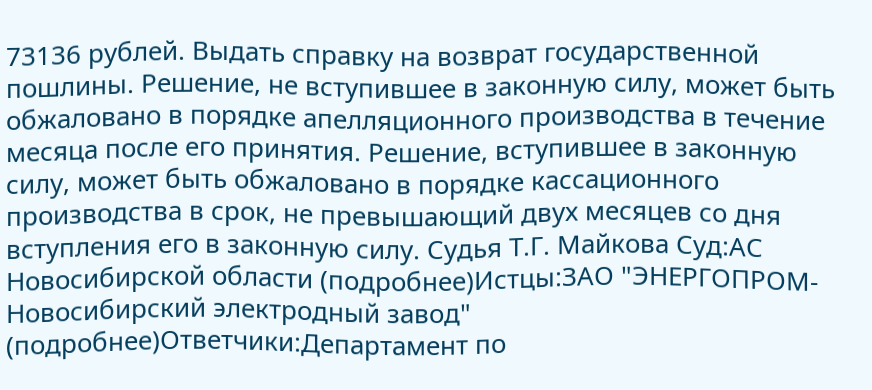73136 рублей. Выдать справку на возврат государственной пошлины. Решение, не вступившее в законную силу, может быть обжаловано в порядке апелляционного производства в течение месяца после его принятия. Решение, вступившее в законную силу, может быть обжаловано в порядке кассационного производства в срок, не превышающий двух месяцев со дня вступления его в законную силу. Судья Т.Г. Майкова Суд:АС Новосибирской области (подробнее)Истцы:ЗАО "ЭНЕРГОПРОМ-Новосибирский электродный завод" (подробнее)Ответчики:Департамент по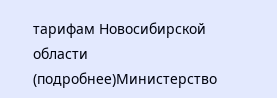тарифам Новосибирской области (подробнее)Министерство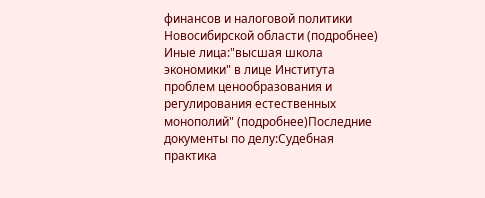финансов и налоговой политики Новосибирской области (подробнее) Иные лица:"высшая школа экономики" в лице Института проблем ценообразования и регулирования естественных монополий" (подробнее)Последние документы по делу:Судебная практика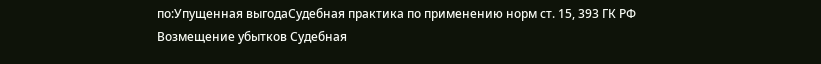по:Упущенная выгодаСудебная практика по применению норм ст. 15, 393 ГК РФ Возмещение убытков Судебная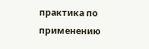практика по применению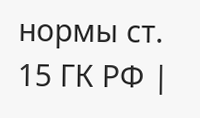нормы ст. 15 ГК РФ |